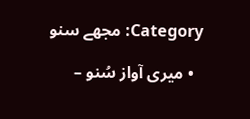Category: مجھے سنو

  • میری آواز سُنو –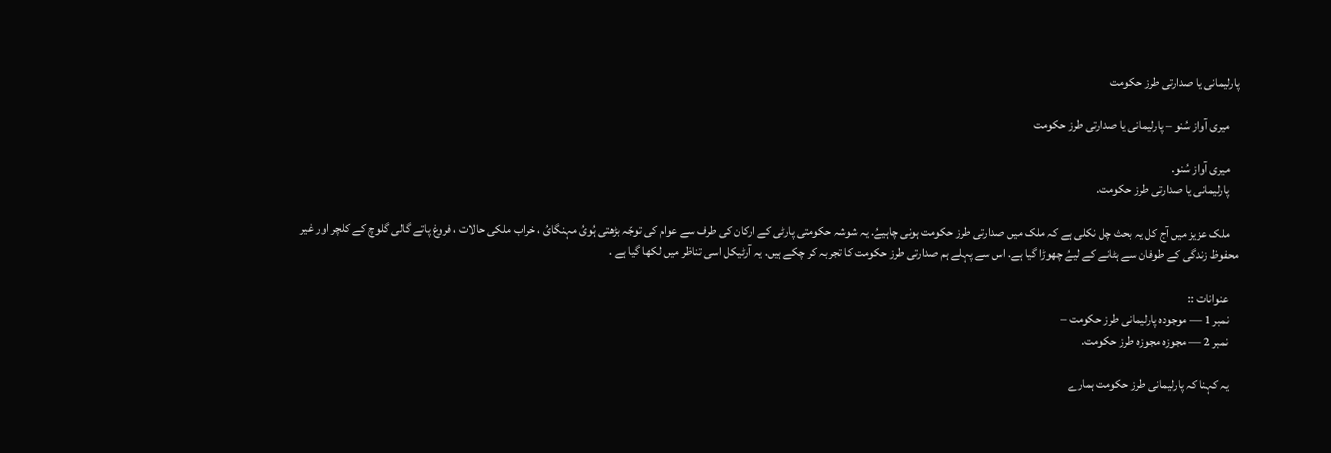پارلیمانی یا صدارتی طرز حکومت

    میری آواز سُنو – پارلیمانی یا صدارتی طرز حکومت

    میری آواز سُنو.
    پارلیمانی یا صدارتی طرز حکومت.

    ملک عزیز میں آج کل یہ بحث چل نکلی ہے کہ ملک میں صدارتی طرز حکومت ہونی چاہیےُ. یہ شوشہ حکومتی پارٹی کے ارکان کی طرف سے عوام کی توجّہ بڑھتی ہُویُ مہنگایُ ، خراب ملکی حالات ، فروغ پاتے گالی گلوچ کے کلچر اور غیر محفوظ زندگی کے طوفان سے ہٹانے کے لیےُ چھوڑا گیا ہے. اس سے پہلے ہم صدارتی طرز حکومت کا تجربہ کر چکے ہیں. یہ آرٹیکل اسی تناظر میں لکھا گیا ہے .

    عنوانات ::
    نمبر 1 — موجودہ پارلیمانی طرز حکومت –
    نمبر 2 — مجوزہ مجوزہ طرز حکومت.

    یہ کہنا کہ پارلیمانی طرز حکومت ہمارے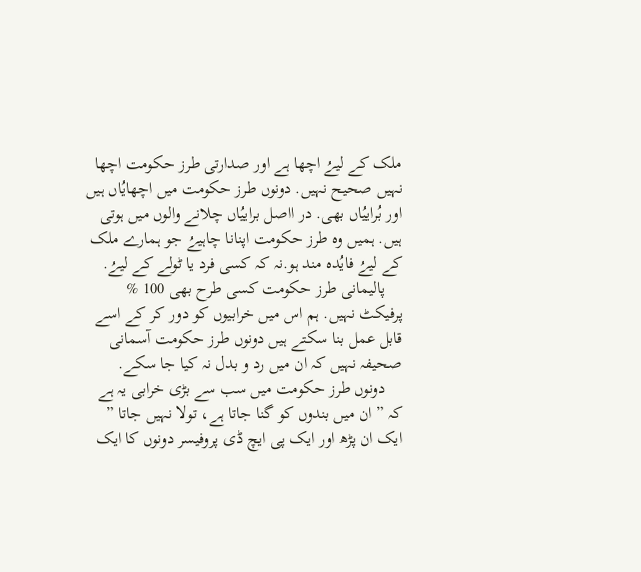ملک کے لیےُ اچھا ہے اور صدارتی طرز حکومت اچھا نہیں صحیح نہیں. دونوں طرز حکومت میں اچھایُاں ہیں اور بُراییُاں بھی. در ااصل براییُاں چلانے والوں میں ہوتی ہیں. ہمیں وہ طرز حکومت اپنانا چاہیےُ جو ہمارے ملک کے لیےُ فایُدہ مند ہو.نہ کہ کسی فرد یا ٹولے کے لیےُ.
    پالیمانی طرز حکومت کسی طرح بھی 100 % پرفیکٹ نہیں. ہم اس میں خرابیوں کو دور کر کے اسے قابل عمل بنا سکتے ہیں دونوں طرز حکومت آسمانی صحیفہ نہیں کہ ان میں رد و بدل نہ کیا جا سکے.
    دونوں طرز حکومت میں سب سے بڑی خرابی یہ ہے کہ ” ان میں بندوں کو گنا جاتا ہے، تولا نہیں جاتا ” ایک ان پڑھ اور ایک پی ایچ ڈی پروفیسر دونوں کا ایک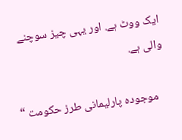ایک ووٹ ہے. اور یہی چیز سوچنے والی ہے.

    موجودہ پارلیمانی طرز حکومت “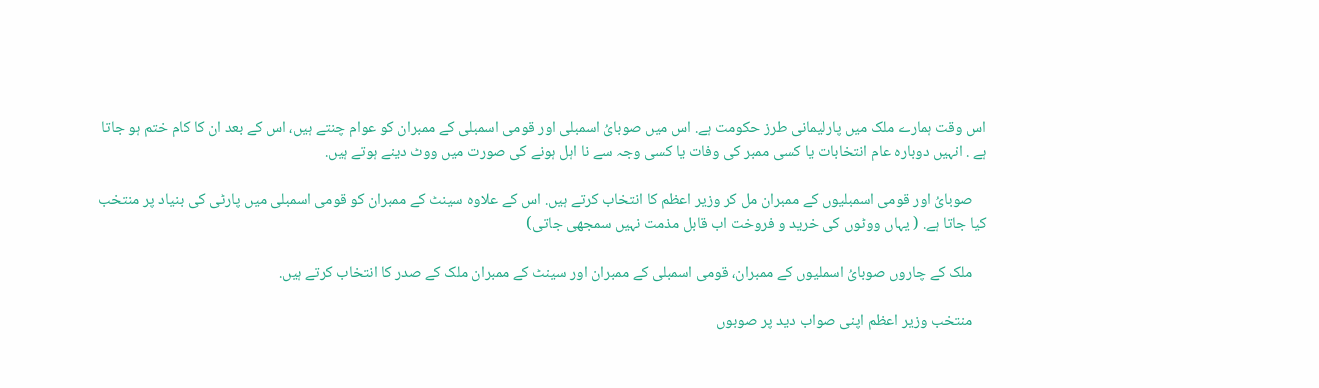اس وقت ہمارے ملک میں پارلیمانی طرز حکومت ہے. اس میں صوبایُ اسمبلی اور قومی اسمبلی کے ممبران کو عوام چنتے ہیں، اس کے بعد ان کا کام ختم ہو جاتا ہے . انہیں دوبارہ عام انتخابات یا کسی ممبر کی وفات یا کسی وجہ سے نا اہل ہونے کی صورت میں ووٹ دینے ہوتے ہیں.

    صوبایُ اور قومی اسمبلیوں کے ممبران مل کر وزیر اعظم کا انتخاب کرتے ہیں. اس کے علاوہ سینٹ کے ممبران کو قومی اسمبلی میں پارٹی کی بنیاد پر منتخب کیا جاتا ہے. ( یہاں ووٹوں کی خرید و فروخت اب قابل مذمت نہیں سمجھی جاتی)

    ملک کے چاروں صوبایُ اسملیوں کے ممبران، قومی اسمبلی کے ممبران اور سینٹ کے ممبران ملک کے صدر کا انتخاب کرتے ہیں.

    منتخب وزیر اعظم اپنی صواب دید پر صوبوں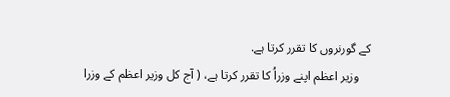کے گورنروں کا تقرر کرتا ہے.
    وزیر اعظم اپنے وزراُ کا تقرر کرتا ہے، ( آج کل وزیر اعظم کے وزرا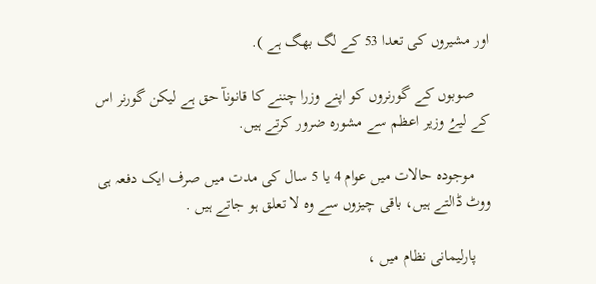اور مشیروں کی تعدا 53 کے لگ بھگ ہے ).

    صوبوں کے گورنروں کو اپنے وزرا چننے کا قانونآ حق ہے لیکن گورنر اس کے لیےُ وزیر اعظم سے مشورہ ضرور کرتے ہیں.

    موجودہ حالات میں عوام 4 یا 5 سال کی مدت میں صرف ایک دفعہ ہی ووٹ ڈالتے ہیں، باقی چیزوں سے وہ لا تعلق ہو جاتے ہیں .

    پارلیمانی نظام میں ،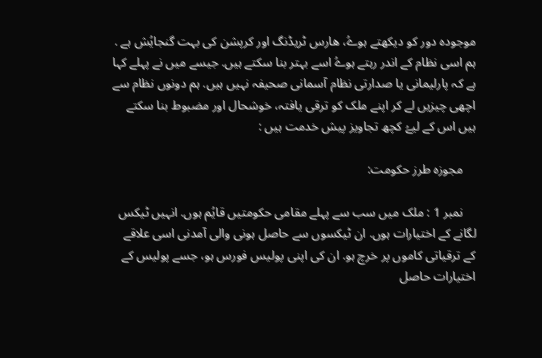موجودہ دور کو دیکھتے ہوےُ، ھارس ٹریڈنگ اور کرپشن کی بہت گنجایُش ہے . ہم اسی نظام کے اندر رہتے ہوےُ اسے بہتر بنا سکتے ہیں. جیسے میں نے پہلے کہا ہے کہ پارلیمانی یا صدارتی نظام آسمانی صحیفہ نہیں ہیں. ہم دونوں نظام سے اچھی چیزیں لے کر اپنے ملک کو ترقی یافتہ، خوشحال اور مضبوط بنا سکتے ہیں اس کے لیےُ کچھ تجاویز پیش خدمت ہیں :

    مجوزہ طرز حکومت:

    نمبر 1 : ملک میں سب سے پہلے مقامی حکومتیں قایُم ہوں. انہیں ٹیکس لگانے کے اختیارات ہوں. ان ٹیکسوں سے حاصل ہونی والی آمدنی اسی علاقے کے ترقیاتی کاموں پر خرچ ہو. ان کی اپنی پولیس فورس ہو، جسے پولیس کے اختیارات حاصل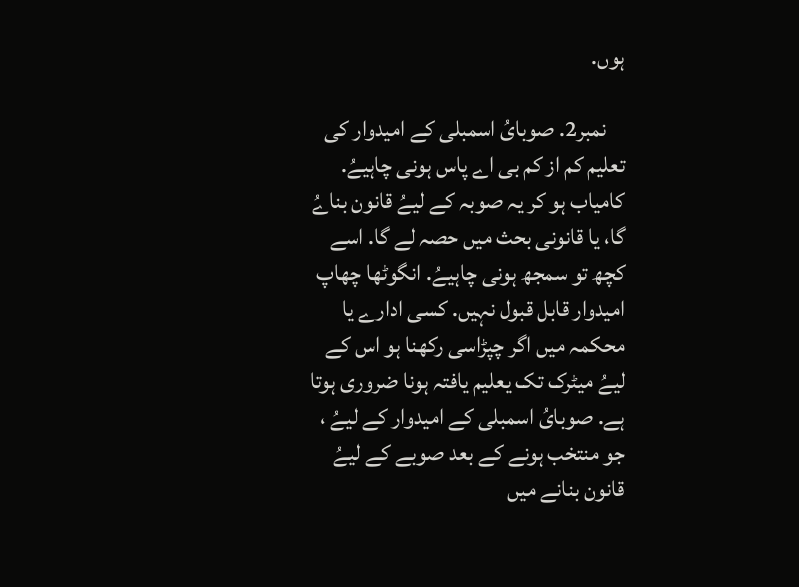ہوں.

    نمبر2. صوبایُ اسمبلی کے امیدوار کی تعلیم کم از کم بی اے پاس ہونی چاہیےُ. کامیاب ہو کر یہ صوبہ کے لیےُ قانون بناےُ گا، یا قانونی بحث میں حصہ لے گا. اسے کچھ تو سمجھ ہونی چاہیےُ. انگوٹھا چھاپ امیدوار قابل قبول نہیں. کسی ادارے یا محکمہ میں اگر چپڑاسی رکھنا ہو اس کے لیےُ میٹرک تک یعلیم یافتہ ہونا ضروری ہوتا ہے. صوبایُ اسمبلی کے امیدوار کے لیےُ ، جو منتخب ہونے کے بعد صوبے کے لیےُ قانون بنانے میں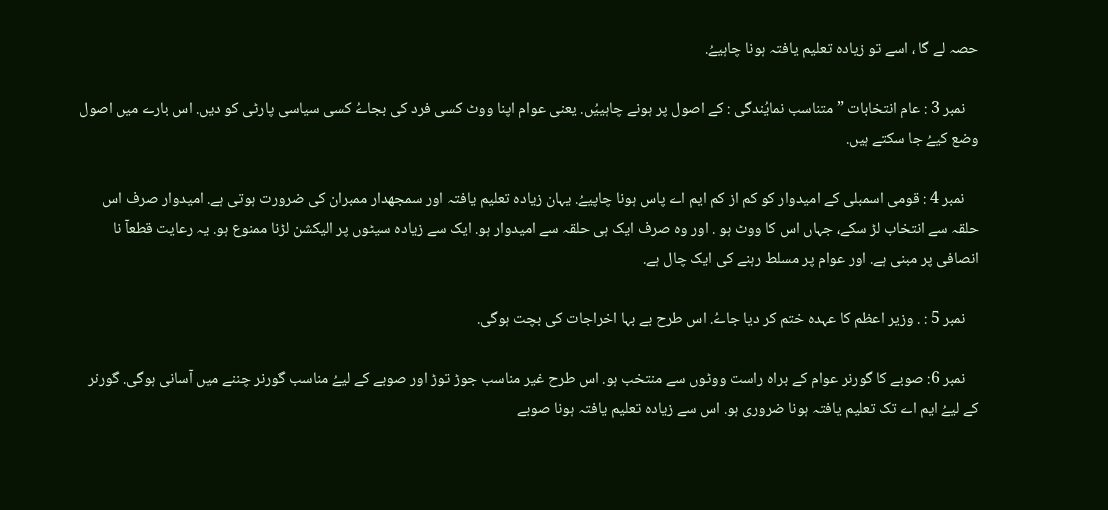حصہ لے گا ، اسے تو زیادہ تعلیم یافتہ ہونا چاہیےُ.

    نمبر 3 : عام انتخابات ” متناسب نمایُندگی : کے اصول پر ہونے چاہییُں. یعنی عوام اپنا ووٹ کسی فرد کی بجاےُ کسی سیاسی پارٹی کو دیں. اس بارے میں اصول وضع کیےُ جا سکتے ہیں.

    نمبر 4 : قومی اسمبلی کے امیدوار کو کم از کم ایم اے پاس ہونا چاپیےُ. یہان زیادہ تعلیم یافتہ اور سمجھدار ممبران کی ضرورت ہوتی ہے. امیدوار صرف اس حلقہ سے انتخاب لڑ سکے، جہاں اس کا ووٹ ہو . اور وہ صرف ایک ہی حلقہ سے امیدوار ہو. ایک سے زیادہ سیٹوں پر الیکشن لڑنا ممنوع ہو. یہ رعایت قطعآ نا انصافی پر مبنی ہے. اور عوام پر مسلط رہنے کی ایک چال ہے.

    نمبر 5 : . وزیر اعظم کا عہدہ ختم کر دیا جاےُ. اس طرح بے بہا اخراجات کی بچت ہوگی.

    نمبر 6: صوبے کا گورنر عوام کے براہ راست ووٹوں سے منتخب ہو. اس طرح غیر مناسب جوڑ توڑ اور صوبے کے لیےُ مناسب گورنر چننے میں آسانی ہوگی. گورنر کے لیےُ ایم اے تک تعلیم یافتہ ہونا ضروری ہو. اس سے زیادہ تعلیم یافتہ ہونا صوبے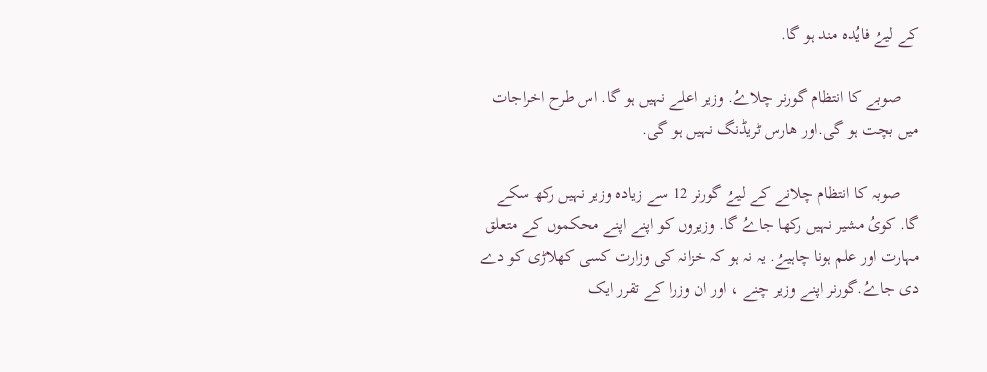کے لیےُ فایُدہ مند ہو گا.

    صوبے کا انتظام گورنر چلاےُ. وزیر اعلے نہیں ہو گا. اس طرح اخراجات میں بچت ہو گی.اور ھارس ٹریڈنگ نہیں ہو گی.

    صوبہ کا انتظام چلانے کے لیےُ گورنر 12 سے زیادہ وزیر نہیں رکھ سکے گا. کویُ مشیر نہیں رکھا جاےُ گا. وزیروں کو اپنے اپنے محکموں کے متعلق مہارت اور علم ہونا چاہیےُ. یہ نہ ہو کہ خزانہ کی وزارت کسی کھلاڑی کو دے دی جاےُ.گورنر اپنے وزیر چنے ، اور ان وزرا کے تقرر ایک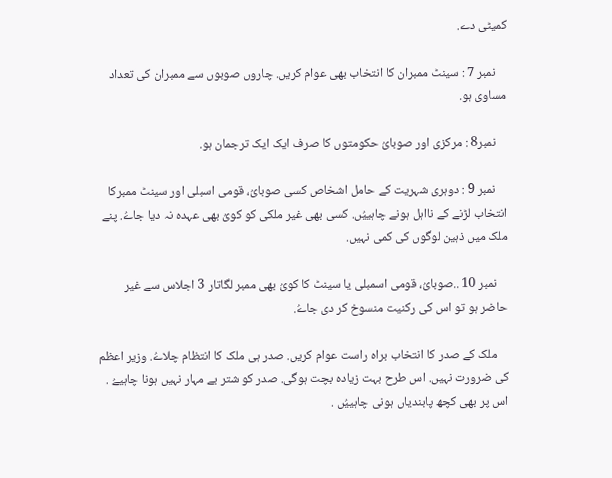کمیٹی دے.

    نمبر 7 : سینٹ ممبران کا انتخاب بھی عوام کریں. چاروں صوبوں سے ممبران کی تعداد مساوی ہو.

    نمبر8 : مرکزی اور صوبایُ حکومتوں کا صرف ایک ایک ترجمان ہو.

    نمبر 9 : دوہری شہریت کے حامل اشخاص کسی صوبایُ، قومی اسبلی اور سینٹ ممبرکا انتخاب لڑنے کے نااہل ہونے چاہییُں. کسی بھی غیر ملکی کو کویُ بھی عہدہ نہ دیا جاےُ. پنے ملک میں ذہین لوگوں کی کمی نہیں.

    نمبر 10 ..صوبایُ، قومی اسمبلی یا سینٹ کا کویُ بھی ممبر لگاتار 3 اجلاس سے غیر حاضر ہو تو اس کی رکنیت منسوخ کر دی جاےُ.

    ملک کے صدر کا انتخاب براہ راست عوام کریں. صدر ہی ملک کا انتظام چلاےُ. وزیر اعظم کی ضرورت نہیں. اس طرح بہت زیادہ بچت ہوگی. صدر کو شتر بے مہار نہیں ہونا چاہیےُ . اس پر بھی کچھ پابندیاں ہونی چاہییُں .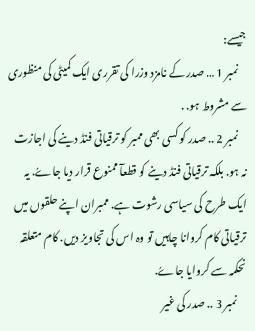جیسے:
    نمبر 1 … صدر کے نامزد وزرا کی تقرری ایک کمیٹی کی منظوری سے مشروط ہو. .
    نمبر 2 .. صدر کو کسی بھی ممبر کو ترقیاتی فنڈ دینے کی اجازت نہ ہو. بلکہ ترقیاتی فنڈ دینے کو قطعآ ممنوع قرار دیا جاےُ. یہ ایک طرح کی سیاسی رشوت ہے. ممبران اپنے حلقوں میں ترقیاتی کام کروانا چاہیں تو وہ اس کی تجاویز دیں. کام متعلقہ نحکمہ سے کروایا جاےُ.
    نمبر 3 .. صدر کی غیر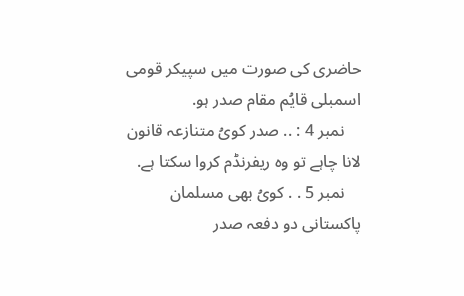حاضری کی صورت میں سپیکر قومی اسمبلی قایُم مقام صدر ہو.
    نمبر 4 : .. صدر کویُ متنازعہ قانون لانا چاہے تو وہ ریفرنڈم کروا سکتا ہے.
    نمبر 5 . . کویُ بھی مسلمان پاکستانی دو دفعہ صدر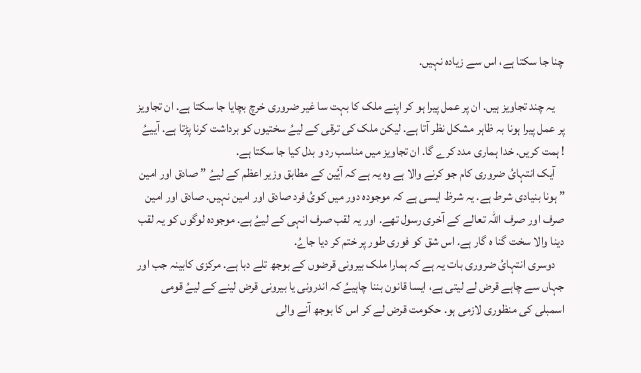چنا جا سکتا ہے، اس سے زیادہ نہیں.

    یہ چند تجاویز ہیں. ان پر عمل پیرا ہو کر اپنے ملک کا بہت سا غیر ضروری خرچ بچایا جا سکتا ہے. ان تجاویز پر عمل پیرا ہونا بہ ظاہر مشکل نظر آتا ہے. لیکن ملک کی ترقی کے لیےُ سختیوں کو برداشت کرنا پڑتا ہے. آییےُ ! ہمت کریں. خدا ہماری مدد کرے گا. ان تجاویز میں مناسب رد و بدل کیا جا سکتا ہے.
    آیک انتہایُ ضروری کام جو کرنے والا ہے وہ یہ ہے کہ آیُین کے مطابق وزیر اعظم کے لیےُ ” صادق اور امین ” ہونا بنیادی شرط ہے. یہ شرظ ایسی ہے کہ موجودہ دور میں کویُ فرد صادق اور امین نہیں. صادق اور امین صرف اور صرف اللہ تعالے کے آخری رسول تھے. اور یہ لقب صرف انہی کے لیےُ ہے. موجودہ لوگوں کو یہ لقب دینا والا سخت گنا ہ گار ہے. اس شق کو فوری طور پر ختم کر دیا جاےُ.
    دوسری انتہایُ ضروری بات یہ ہے کہ ہمارا ملک بیرونی قرضوں کے بوجھ تلے دبا ہے. مرکزی کابینہ جب اور جہاں سے چاہے قرض لے لیتی ہے، ایسا قانون بننا چاہیےُ کہ اندرونی یا بیرونی قرض لینے کے لیےُ قومی اسمبلی کی منظوری لازمی ہو. حکومت قرض لے کر اس کا بوجھ آنے والی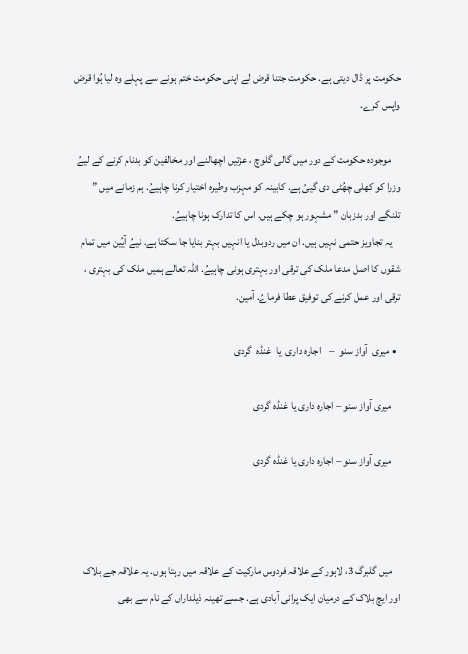حکومت پر ڈال دیتی ہے. حکومت جتنا قرض لے اپنی حکومت ختم ہونے سے پہلے وہ لیا ہُوا قرض واپس کرے.

    موجودہ حکومت کے دور میں گالی گلوچ ، عزتیں اچھالنے اور مخالفین کو بدنام کرنے کے لیےُ وزرا کو کھلی چھُٹی دی گییُ ہے. کابینہ کو مہزب وطیرہ اختیار کرنا چاہیےُ. ہم زمانے میں ” تلنگے اور بدزبان ” مشہور ہو چکے ہیں. اس کا تدارک ہونا چاہیےُ.
    یہ تجاویز حتمی نہیں ہیں. ان میں ردوبدل یا انہیں بہتر بنایا جا سکتا ہے. نیےُ آیُین میں تمام شقوں کا اصل مدعا ملک کی ترقی اور بہتری ہونی چاہیےُ. اللہ تعالے ہمیں ملک کی بہتری ، ترقی اور عمل کرنے کی توفیق عطا فرماےُ. آمین.

  • میری  آواز سنو  –    اجارہ داری  یا  غنڈہ  گردی

    میری آواز سنو – اجارہ داری یا غنڈہ گردی

    میری آواز سنو – اجارہ داری یا غنڈہ گردی



    میں گلبرگ 3، لاہور کے علاقہ فردوس مارکیت کے علاقہ میں رہتا ہوں. یہ علاقہ جے بلاک اور ایچ بلاک کے درمیان ایک پرانی آبادی ہے. جسے تھینہ ذیلداراں کے نام سے بھی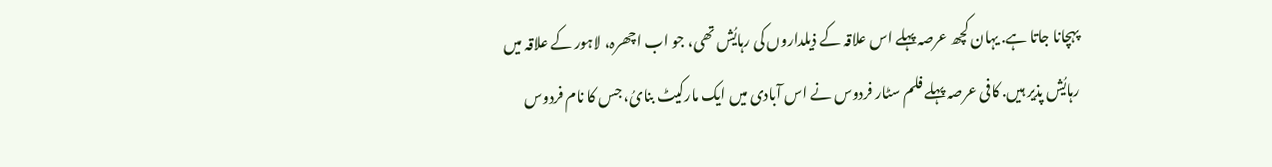پہچانا جاتا ہے. یہان کچھ عرصہ پہلے اس علاقہ کے ذیلداروں کی رہایُش تھی، جو اب اچھرہ، لاہور کے علاقہ میں رہایُش پذیر ہیں. کافی عرصہ پہلے فلم سٹار فردوس نے اس آبادی میں ایک مارکیٹ بنایُ، جس کا نام فردوس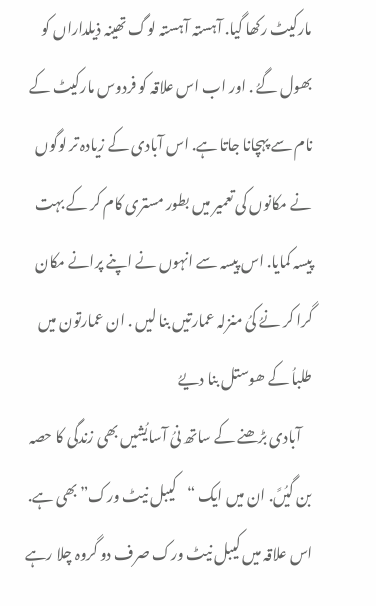مارکیٹ رکھا گیا. آہستہ آہستہ لوگ تھینہ ذیلداراں کو بھول گےُ . اور اب اس علاقہ کو فردوس مارکیٹ کے نام سے پہچانا جاتا ہے. اس آبادی کے زیادہ تر لوگوں نے مکانوں کی تعمیر میں بطور مستری کام کر کے بہت پیسہ کمایا. اس پیسہ سے انہوں نے اپنے پرانے مکان گرا کر نےُ کیُ منزلہ عمارتیں بنا لیں . ان عمارتون میں طلباُ کے ھوستل بنا دیےُ
    آبادی بڑھنے کے ساتھ نیُ آسایُشیں بھی زندگی کا حصہ بن گیُںً. ان میں ایک “کیبل نیٹ ورک” بھی ہے. اس علاقہ میں کیبل نیٹ ورک صرف دو گروہ چلا رہے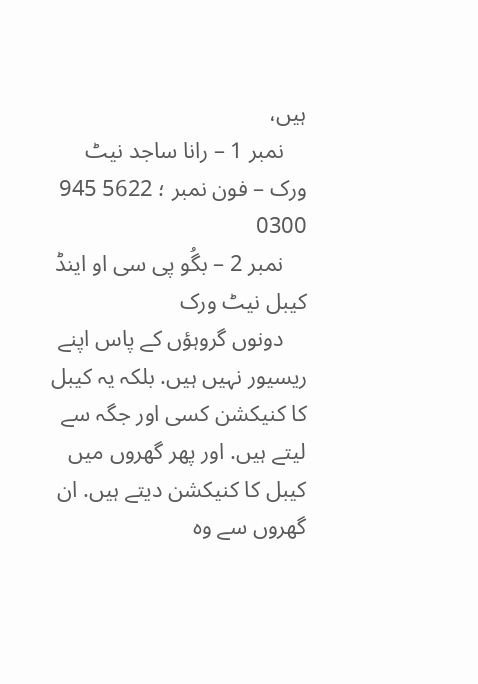ہیں،
    نمبر 1 – رانا ساجد نیٹ ورک – فون نمبر ؛ 5622 945 0300
    نمبر 2 – بگُو پی سی او اینڈ کیبل نیٹ ورک
    دونوں گروہؤں کے پاس اپنے ریسیور نہیں ہیں. بلکہ یہ کیبل کا کنیکشن کسی اور جگہ سے لیتے ہیں. اور پھر گھروں میں کیبل کا کنیکشن دیتے ہیں. ان گھروں سے وہ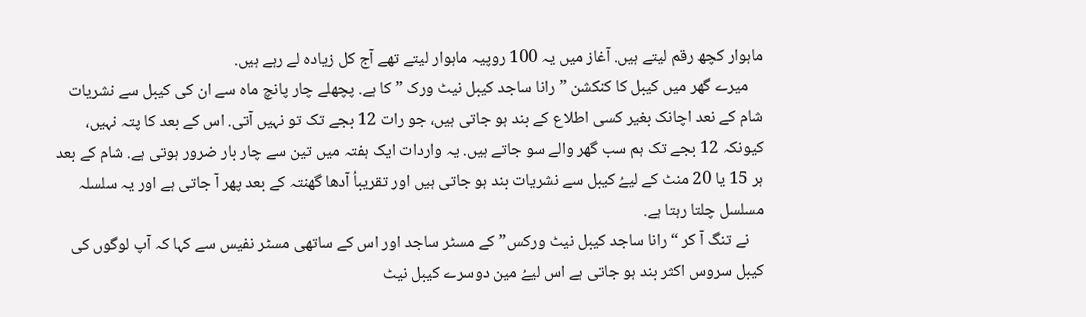ماہوار کچھ رقم لیتے ہیں. آغاز میں یہ 100 روپیہ ماہوار لیتے تھے آج کل زیادہ لے رہے ہیں.
    میرے گھر میں کیبل کا کنکشن ” رانا ساجد کیبل نیٹ ورک ” کا ہے. پچھلے چار پانچ ماہ سے ان کی کیبل سے نشریات شام کے نعد اچانک بغیر کسی اطلاع کے بند ہو جاتی ہیں، جو رات 12 بجے تک تو نہیں آتی. اس کے بعد کا پتہ نہیں، کیونکہ 12 بجے تک ہم سب گھر والے سو جاتے ہیں. یہ واردات ایک ہفتہ میں تین سے چار بار ضرور ہوتی ہے. شام کے بعد ہر 15 یا 20 منٹ کے لیےُ کیبل سے نشریات بند ہو جاتی ہیں اور تقریباُ آدھا گھنتہ کے بعد پھر آ جاتی ہے اور یہ سلسلہ مسلسل چلتا رہتا ہے.
    نے تنگ آ کر “رانا ساجد کیبل نیٹ ورکس” کے مسٹر ساجد اور اس کے ساتھی مسٹر نفیس سے کہا کہ آپ لوگوں کی کیبل سروس اکثر بند ہو جاتی ہے اس لیےُ مین دوسرے کیبل نیٹ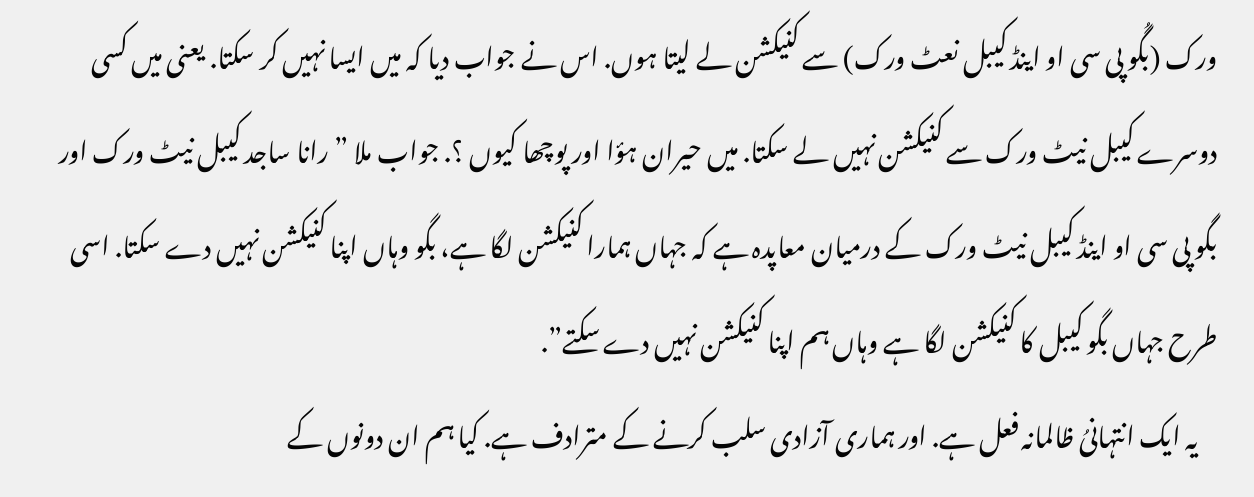ورک (بگُو پی سی او اینڈ کیبل نعٹ ورک) سے کنیکشن لے لیتا ہوں. اس نے جواب دیا کہ میں ایسا نہیں کر سکتا. یعنی میں کسی دوسرے کیبل نیٹ ورک سے کنیکشن نہیں لے سکتا. میں حیران ہؤا اور پوچھا کیوں ؟. جواب ملا ” رانا ساجد کیبل نیٹ ورک اور بگو پی سی او اینڈ کیبل نیٹ ورک کے درمیان معاپدہ ہے کہ جہاں ہمارا کنیکشن لگا ہے، بگو وہاں اپنا کنیکشن نہیں دے سکتا. اسی طرح جہاں بگو کیبل کا کنیکشن لگا ہے وہاں ہم اپنا کنیکشن نہیں دے سکتے”.
    یہ ایک انتہانیُ ظالمانہ فعل ہے. اور ہماری آزادی سلب کرنے کے مترادف ہے. کیا ہم ان دونوں کے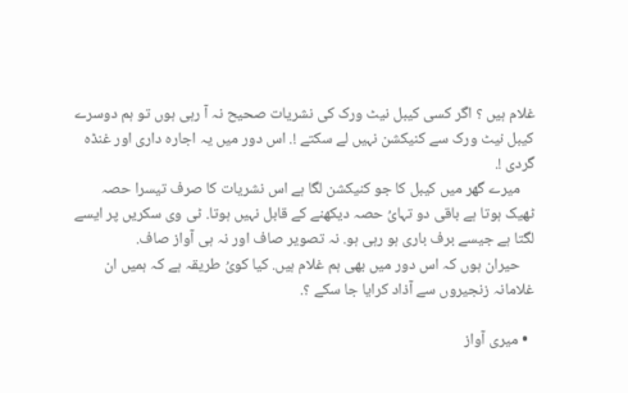غلام ہیں ؟ اگر کسی کیبل نیٹ ورک کی نشریات صحیح نہ آ رہی ہوں تو ہم دوسرے کیبل نیٹ ورک سے کنیکشن نہیں لے سکتے !. اس دور میں یہ اجارہ داری اور غنڈہ گردی !.
    میرے گھر میں کیبل کا جو کنیکشن لگا ہے اس نشریات کا صرف تیسرا حصہ ٹھیک ہوتا ہے باقی دو تہایُ حصہ دیکھنے کے قابل نہیں ہوتا. ٹی وی سکریں پر ایسے لگتا ہے جیسے برف باری ہو رہی ہو. نہ تصویر صاف اور نہ ہی آواز صاف.
    حیران ہوں کہ اس دور میں بھی ہم غلام ہیں. کیا کویُ طریقہ ہے کہ ہمیں ان غلامانہ زنجیروں سے آذاد کرایا جا سکے ؟.

  • میری آواز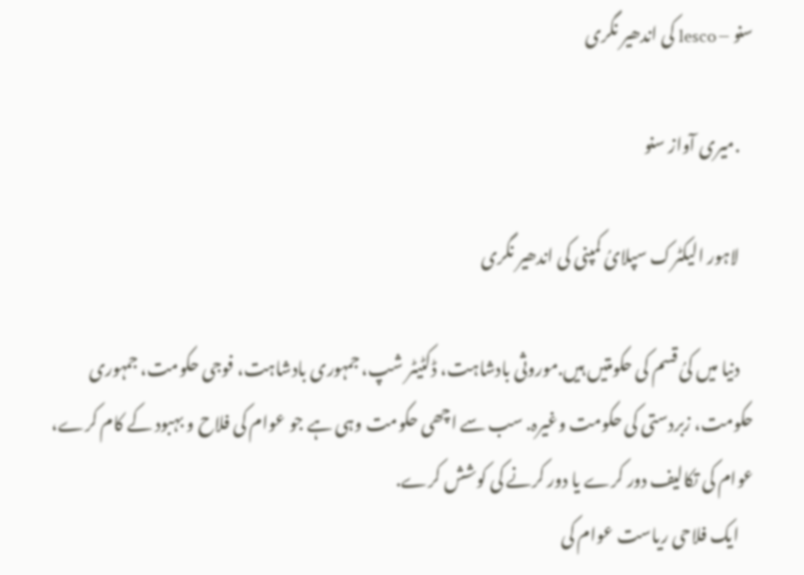سنو – lesco کی اندھیر نگری

    .میری آواز سنو

    لاہور الیکٹرک سپلایُ کمپنی کی اندھیر نگری

    دنیا میں کیُ قسم کی حکومتیں ہیں.موروثی بادشاہت، ڈکٹیٹر شپ، جمہوری بادشاہت، فوجی حکومت، جمہوری حکومت، زبردستی کی حکومت وغیرہ. سب سے اچھی حکومت وہی ہے جو عوام کی فلاح و بہبود کے کام کرے، عوام کی تکالیف دور کرے یا دور کرنے کی کوشش کرے.
    ایک فلاحی ریاست عوام کی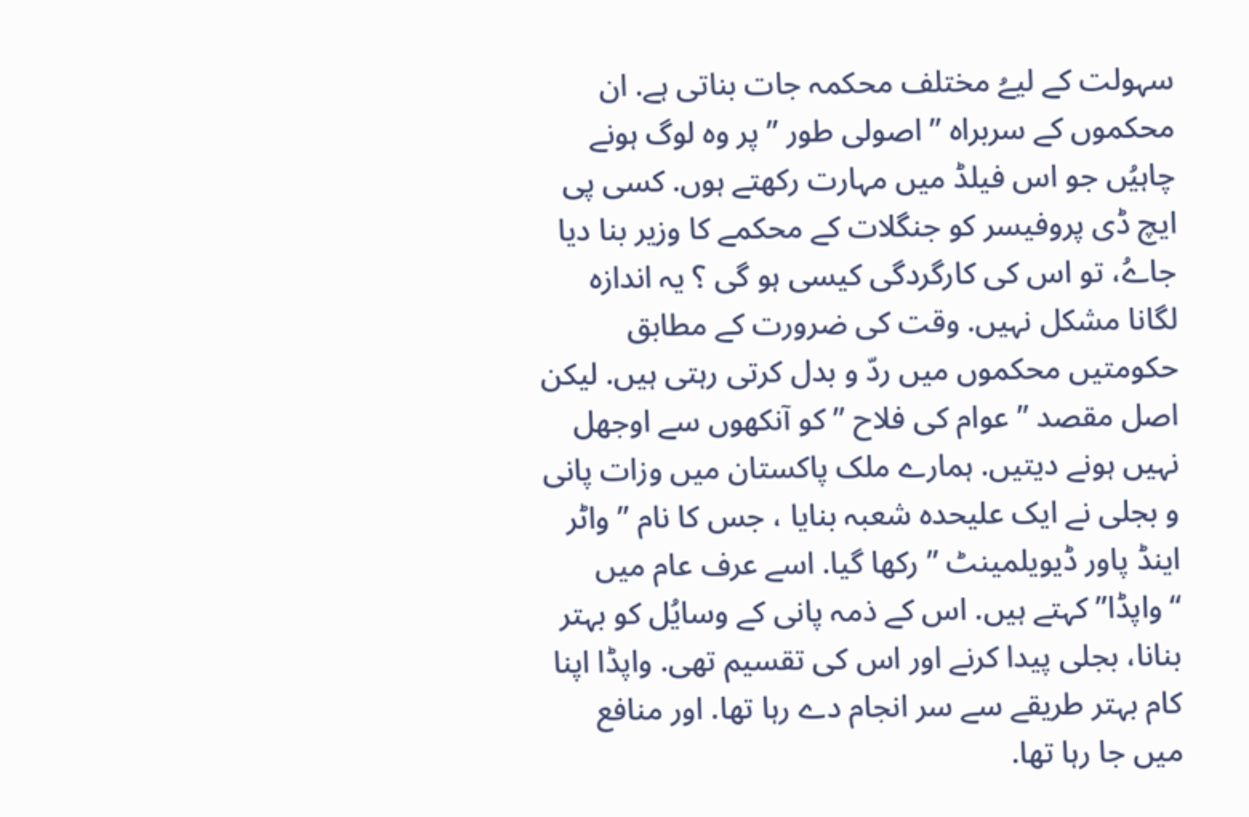سہولت کے لیےُ مختلف محکمہ جات بناتی ہے. ان محکموں کے سربراہ ” اصولی طور ” پر وہ لوگ ہونے چاہیُں جو اس فیلڈ میں مہارت رکھتے ہوں. کسی پی ایچ ڈی پروفیسر کو جنگلات کے محکمے کا وزیر بنا دیا جاےُ، تو اس کی کارگردگی کیسی ہو گی ؟ یہ اندازہ لگانا مشکل نہیں. وقت کی ضرورت کے مطابق حکومتیں محکموں میں ردّ و بدل کرتی رہتی ہیں. لیکن اصل مقصد ” عوام کی فلاح ” کو آنکھوں سے اوجھل نہیں ہونے دیتیں. ہمارے ملک پاکستان میں وزات پانی و بجلی نے ایک علیحدہ شعبہ بنایا ، جس کا نام ” واٹر اینڈ پاور ڈیویلمینٹ ” رکھا گیا. اسے عرف عام میں “واپڈا” کہتے ہیں. اس کے ذمہ پانی کے وسایُل کو بہتر بنانا، بجلی پیدا کرنے اور اس کی تقسیم تھی. واپڈا اپنا کام بہتر طریقے سے سر انجام دے رہا تھا. اور منافع میں جا رہا تھا.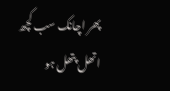پھر اچانک سب کچھ اتھل پتھل ہو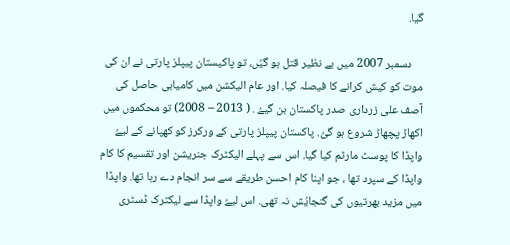گیا.

    دسمبر 2007 میں بے نظیر قتل ہو گیُں، تو پاکیستان پیپلز پارتی نے ان کی موت کو کیش کرانے کا فیصلہ کیا. اور عام الیکشن میں کامیابی حاصل کی آصف علی زرداری صدر پاکستان بن گیےُ . ( 2013 – 2008) تو محکموں میں اکھاڑ پچھاڑ شروع ہو گیُ. پاکستان پیپلز پارتی کے ورکرز کو کھپانے کے لیےُ واپڈا کا پوسٹ مارٹم کیا گیا. اس سے پہلے الیکٹرک جنریشن اور تقسیم کا کام واپڈا کے سپرد تھا ، جو اپنا کام احسن طریقے سے سر انجام دے رہا تھا. واپڈا میں مزید بھرتیوں کی گنجایُش نہ تھی. اس لیےُ واپڈا سے لیکٹرک ڈسٹری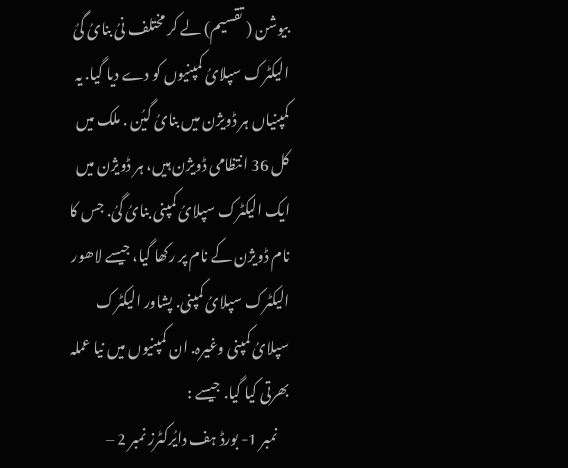بیوشن ( تقسیم) لے کر مختلف نیُ بنایُ گیُ الیکٹرک سپلایُ کمپنیوں کو دے دیا گیا. یہ کمپنیاں ہر ڈویژن میں بنایُ گیُن . ملک میں کل 36 انتظامی ڈویژن ہیں، ہر ڈویژن میں ایک الیکٹرک سپلایُ کمپنی بنایُ گیُ. جس کا نام ڈویژن کے نام پر رکھا گیا، جیسے لاھور الیکٹرک سپلایُ کمپنی. پشاور الیکٹرک سپلایُ کمپنی وغیرہ. ان کمپنیوں میں نیا عملہ بھرتی کیا گیا. جیسے :
    نمبر 1- بورڈ ہف دایُرکٹرز نمبر 2 –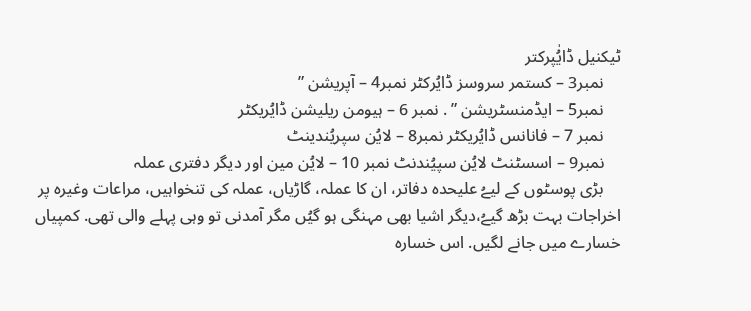ٹیکنیل ڈایُٰپرکتر
    نمبر3 – کستمر سروسز ڈایُرکٹر نمبر4 – آپریشن ”
    نمبر5 – ایڈمنسٹریشن ” . نمبر 6 – ہیومن ریلیشن ڈایُریکٹر
    نمبر 7 – فانانس ڈایُریکٹر نمبر8 – لایُن سپریُندینٹ
    نمبر9 – اسسٹنٹ لایُن سپیُندنٹ نمبر 10 – لایُن مین اور دیگر دفتری عملہ
    بڑی پوسٹوں کے لیےُ علیحدہ دفاتر، ان کا عملہ، گاڑیاں، عملہ کی تنخواہیں، مراعات وغیرہ پر اخراجات بہت بڑھ گیےُ،دیگر اشیا بھی مہنگی ہو گیُں مگر آمدنی تو وہی پہلے والی تھی. کمپیاں خسارے میں جانے لگیں. اس خسارہ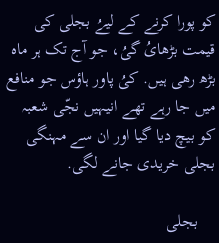کو پورا کرنے کے لیےُ بجلی کی قیمت بڑھایُ گیُ، جو آج تک ہر ماہ بڑھ رھی ہیں. کیُ پاور ہاؤس جو منافع میں جا رہے تھے انیہیں نجّی شعبہ کو بیچ دیا گیا اور ان سے مہنگی بجلی خریدی جانے لگی.

    بجلی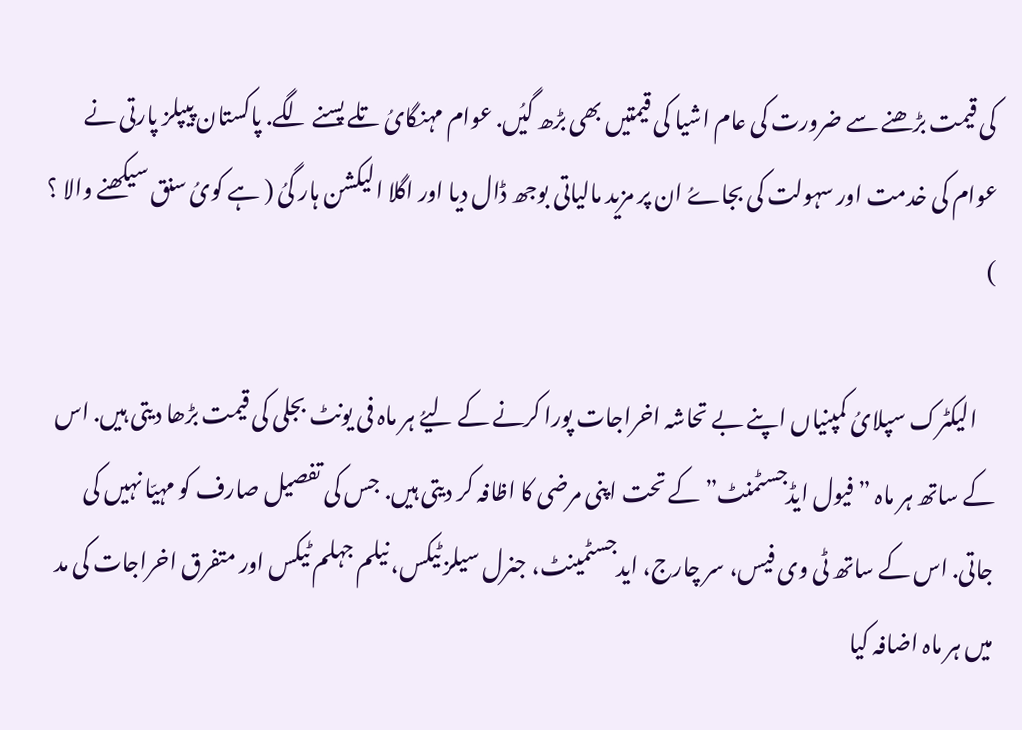کی قیمت بڑھنے سے ضرورت کی عام اشیا کی قیمتیں بھی بڑھ گیُں. عوام مہنگایُ تلے پسنے لگے. پاکستان پیپلز پارتی نے عوام کی خدمت اور سہولت کی بجاےُ ان پر مزید مالیاتی بوجھ ڈال دیا اور اگلا الیکشن ہار گیُ ( ہے کویُ سنق سیکھنے والا ؟ )

    الیکٹرک سپلایُ کمپنیاں اپنے بے تحاشہ اخراجات پورا کرنے کے لیےُ ہر ماہ فی یونٹ بجلی کی قیمت بڑھا دیتی ہیں. اس کے ساتھ ہر ماہ ” فیول ایڈجسٹمنٹ” کے تحت اپنی مرضی کا اظافہ کر دیتی ہیں. جس کی تفصیل صارف کو مہیّا نہیں کی جاتی. اس کے ساتھ ٹی وی فیس، سر چارج، ایدجسٹمینٹ، جنرل سیلز ٹیکس، نیلم جہلم ٹیکس اور متفرق اخراجات کی مد میں ہر ماہ اضافہ کیا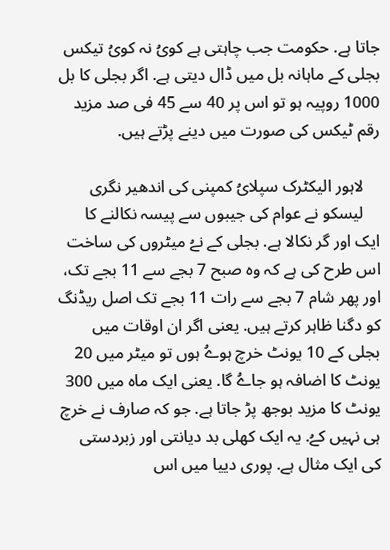جاتا ہے. حکومت جب چاہتی ہے کویُ نہ کویُ تیکس بجلی کے ماہانہ بل میں ڈال دیتی ہے. اگر بجلی کا بل 1000 روپیہ ہو تو اس پر 40 سے 45 فی صد مزید رقم ٹیکس کی صورت میں دینے پڑتے ہیں.

    لاہور الیکٹرک سپلایُ کمپنی کی اندھیر نگری
    لیسکو نے عوام کی جیبوں سے پیسہ نکالنے کا ایک اور گر نکالا ہے. بجلی کے نےُ میٹروں کی ساخت اس طرح کی ہے کہ وہ صبح 7 بجے سے 11 بجے تک، اور پھر شام 7 بجے سے رات 11 بجے تک اصل ریڈنگ کو دگنا ظاہر کرتے ہیں. یعنی اگر ان اوقات میں بجلی کے 10 یونٹ خرچ ہوےُ ہوں تو میٹر میں 20 یونٹ کا اضافہ ہو جاےُ گا. یعنی ایک ماہ میں 300 یونٹ کا مزید بوجھ پڑ جاتا ہے. جو کہ صارف نے خرچ ہی نہیں کےُ. یہ ایک کھلی بد دیانتی اور زبردستی کی ایک مثال ہے. پوری دییا میں اس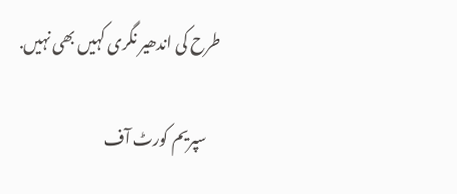طرح کی اندھیر نگری کہیں بھی نہیں.

    سپریم کورٹ آف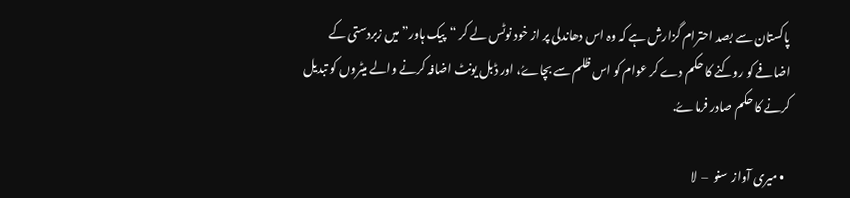پاکستان سے بصد احترام گزارش ہے کہ وہ اس دھاندلی پر از خود نوٹس لے کر “پیک ہاور” میں زبردستی کے اضافے کو روکنے کا حکم دے کر عوام کو اس ظلم سے بچاےُ، اور ڈبل یونٹ اضافہ کرنے والے میٹروں کو تبدیل کرنے کا حکم صادر فرماےُ.

  • میری آواز  سنو  –  لا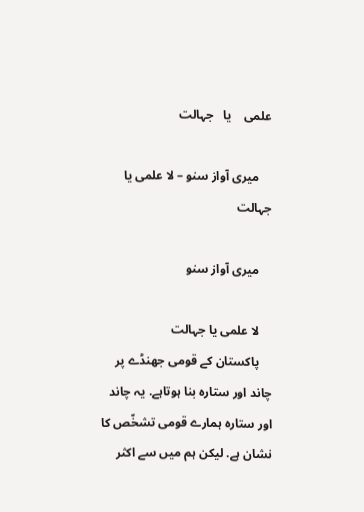علمی    یا   جہالت

    میری آواز سنو – لا علمی یا جہالت

    میری آواز سنو

    لا علمی یا جہالت
    پاکستان کے قومی جھنڈے پر چاند اور ستارہ بنا ہوتاہے. یہ چاند اور ستارہ ہمارے قومی تشخّص کا نشان ہے. لیکن ہم میں سے اکثر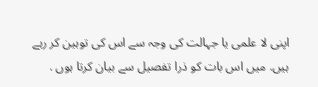اپنی لا علمی یا جہالت کی وجہ سے اس کی توہین کر رہے ہیں. میں اس بات کو ذرا تفصیل سے بیان کرتا ہوں .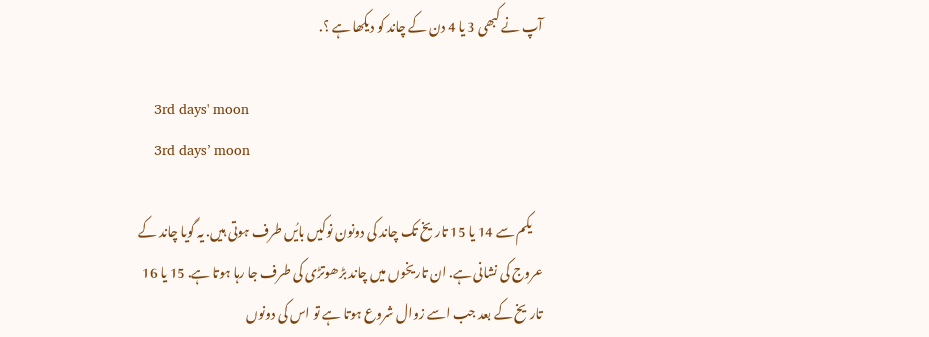آپ نے کبھی 3 یا 4 دن کے چاند کو دیکھا ہے ؟.

    3rd days' moon
    3rd days’ moon

    یکم سے 14 یا 15 تاریخ تک چاند کی دونون نوکیں بایُں طرف ہوتی ہیں. یہ گویا چاند کے عروج کی نشانی ہے. ان تاریخوں میں چاند بڑھوتڑی کی طرف جا رہا ہوتا ہے. 15 یا 16 تاریخ کے بعد جب اسے زوال شروع ہوتا ہے تو اس کی دونوں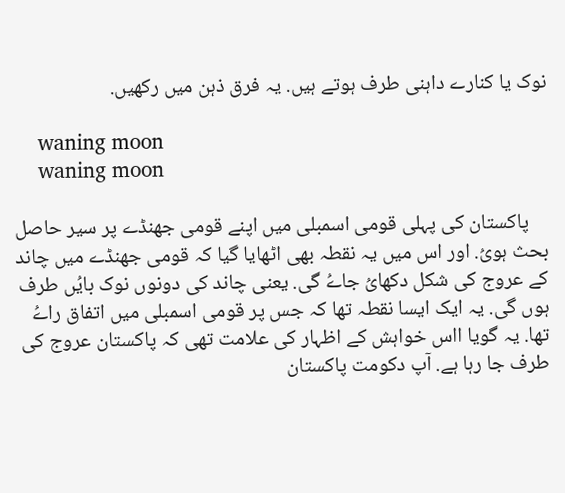نوک یا کنارے داہنی طرف ہوتے ہیں. یہ فرق ذہن میں رکھیں.

    waning moon
    waning moon

    پاکستان کی پہلی قومی اسمبلی میں اپنے قومی جھنڈے پر سیر حاصل بحث ہویُ. اور اس میں یہ نقطہ بھی اٹھایا گیا کہ قومی جھنڈے میں چاند کے عروج کی شکل دکھایُ جاےُ گی. یعنی چاند کی دونوں نوک بایُں طرف ہوں گی. یہ ایک ایسا نقطہ تھا کہ جس پر قومی اسمبلی میں اتفاق راےُ تھا. یہ گویا ااس خواہش کے اظہار کی علامت تھی کہ پاکستان عروج کی طرف جا رہا ہے. آپ دکومت پاکستان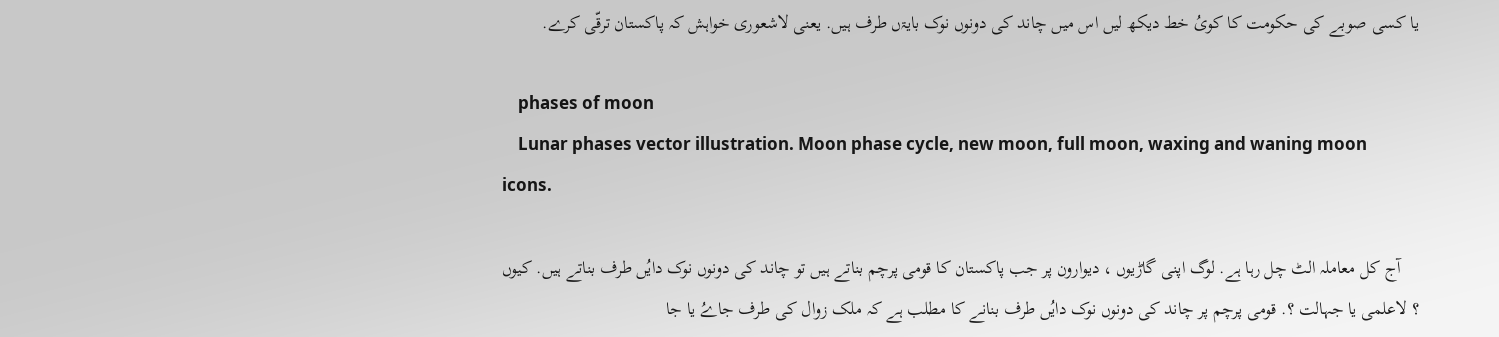یا کسی صوبے کی حکومت کا کویُ خط دیکھ لیں اس میں چاند کی دونوں نوک بایۃں طرف ہیں. یعنی لاشعوری خواہش کہ پاکستان ترقّی کرے.

    phases of moon
    Lunar phases vector illustration. Moon phase cycle, new moon, full moon, waxing and waning moon icons.

    آج کل معاملہ الٹ چل رہا ہے. لوگ اپنی گاڑیوں ، دیوارون پر جب پاکستان کا قومی پرچم بناتے ہیں تو چاند کی دونوں نوک دایُں طرف بناتے ہیں. کیوں ؟ لاعلمی یا جہالت ؟. قومی پرچم پر چاند کی دونوں نوک دایُں طرف بنانے کا مطلب ہے کہ ملک زوال کی طرف جاےُ یا جا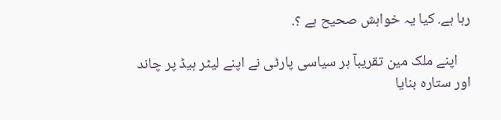رہا ہے. کیا یہ خواہش صحیح ہے ؟.

    اپنے ملک مین تقریبآ ہر سیاسی پارٹی نے اپنے لیٹر ہیڈ پر چاند اور ستارہ بنایا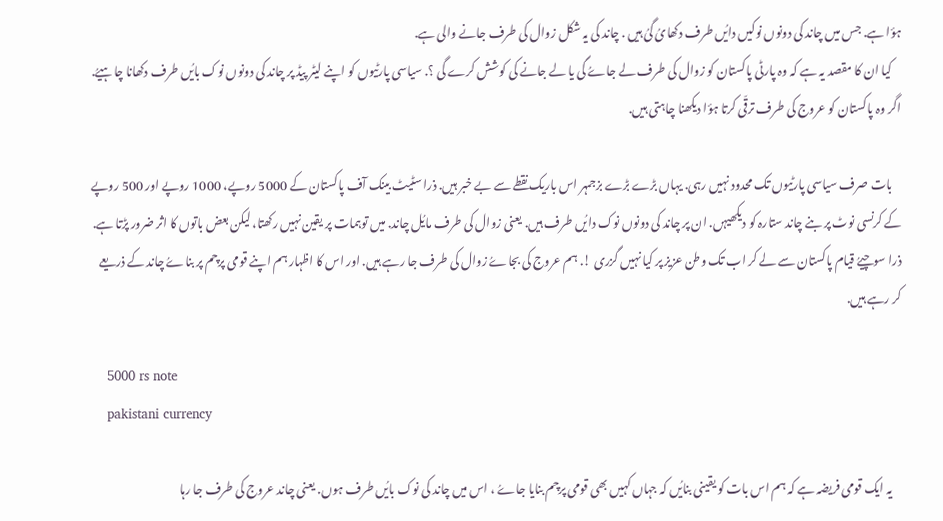ہؤا ہے. جس میں چاند کی دونوں نوکیں دایُں طرف دکھایُ گیُ ہیں . چاند کی یہ شکل زوال کی طرف جانے والی ہے.
    کیا ان کا مقصد یہ ہے کہ وہ پارٹی پاکستان کو زوال کی طرف لے جاےُ گی یا لے جانے کی کوشش کرے گی ؟. سیاسی پارٹیوں کو اپنے لیٹر پیڈ پر چاند کی دونوں نوک بایُں طرف دکھانا چاہیےُ. اگر وہ پاکستان کو عروج کی طرف ترقّی کرتا ہؤا دیکھنا چاہتی ہیں.

    بات صرف سیاسی پارٹیوں تک محدود نہیں رہی. یہاں بڑے بڑے بزجمہر اس باریک نقطے سے بے خبر ہیں. ذرا سٹیٹ بینک آف پاکستان کے 5000 روپے، 1000 روپے اور 500 روپے کے کرنسی نوٹ پر بنے چاند ستارہ کو دیکھیہں. ان پر چاند کی دونوں نوک دایُں طرف ہیں. یعنی زوال کی طرف مایُل چاند. میں توہمات پر یقین نہیں رکھتا، لیکن بعض باتوں کا اثر ضرور پڑتا ہے. ذرا سوچیےُ قیام پاکستان سے لے کر اب تک وطن عزیز پر کیا نہیں گزری !. ہم عروج کی بجاےُ زوال کی طرف جا رہے ہیں. اور اس کا اظہار ہم اپنے قومی پرچم پر بناےُ چاند کے ذریعے کر رہے ہیں.

    5000 rs note
    pakistani currency

    یہ ایک قومی فریضہ ہے کہ ہم اس بات کو یقینی بنایُں کہ جہاں کہیں بھی قومی پرچم بنایا جاےُ ، اس میں چاند کی نوک بایُں طرف ہوں. یعنی چاند عروج کی طرف جا رہا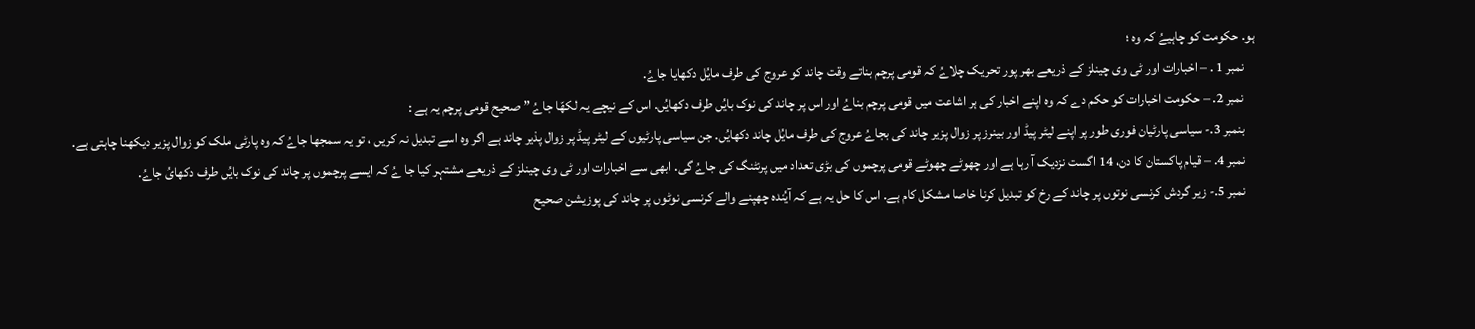ہو. حکومت کو چاہیےُ کہ وہ ؛
    نمبر 1 . – اخبارات اور ٹی وی چینلز کے ذریعے بھر پور تحریک چلاےُ کہ قومی پرچم بناتے وقت چاند کو عروج کی طرف مایُل دکھایا جاےُ.
    نمبر 2. – حکومت اخبارات کو حکم دے کہ وہ اپنے اخبار کی ہر اشاعت میں قومی پرچم بناےُ اور اس پر چاند کی نوک بایُں طرف دکھایُں. اس کے نیچے یہ لکھّا جاےُ ” صحیح قومی پرچم یہ ہے :
    بنمبر 3.- سیاسی پارٹیان فوری طور پر اپنے لیٹر پیڈ اور بینرز پر زوال پزیر چاند کی بجاےُ عروج کی طرف مایُل چاند دکھایُں. جن سیاسی پارٹیوں کے لیٹر پیڈ پر زوال پذیر چاند ہے اگر وہ اسے تبدیل نہ کریں ، تو یہ سمجھا جاےُ کہ وہ پارٹی ملک کو زوال پزیر دیکھنا چاہتی ہے.
    نمبر 4. – قیام پاکستان کا دن، 14 اگست نزدیک آ رہا ہے اور چھوٹے چھوٹے قومی پرچموں کی بڑی تعداد میں پرنٹنگ کی جاےُ گی. ابھی سے اخبارات اور ٹی وی چینلز کے ذریعے مشتہر کیا جا ےُ کہ ایسے پرچموں پر چاند کی نوک بایُں طرف دکھایُ جاےُ.
    نمبر 5.- زیر گردش کرنسی نوتوں پر چاند کے رخ کو تبدیل کرنا خاصا مشکل کام ہے. اس کا حل یہ ہے کہ آیُندہ چھپنے والے کرنسی نوٹوں پر چاند کی پوزیشن صحیح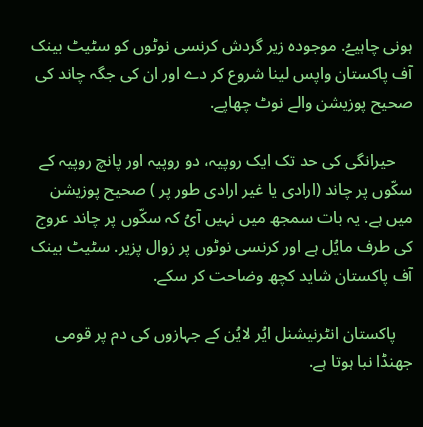ہونی چاہیےُ. موجودہ زیر گردش کرنسی نوٹوں کو سٹیٹ بینک آف پاکستان واپس لینا شروع کر دے اور ان کی جگہ چاند کی صحیح پوزیشن والے نوٹ چھاپے.

    حیرانگی کی حد تک ایک روپیہ، دو روپیہ اور پانچ روپیہ کے سکّوں پر چاند (ارادی یا غیر ارادی طور پر ) صحیح پوزیشن میں ہے. یہ بات سمجھ میں نہیں آیُ کہ سکّوں پر چاند عروج کی طرف مایُل ہے اور کرنسی نوٹوں پر زوال پزیر. سٹیٹ بینک آف پاکستان شاید کچھ وضاحت کر سکے.

    پاکستان انٹرنیشنل ایُر لایُن کے جہازوں کی دم پر قومی جھنڈا نبا ہوتا ہے.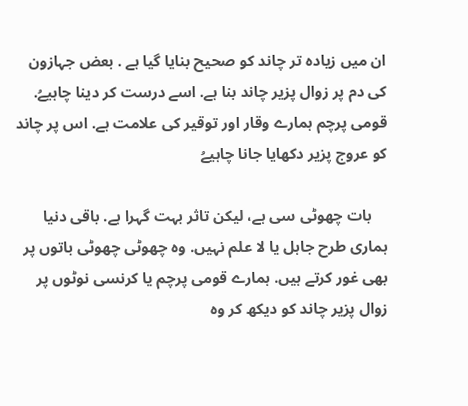ان میں زیادہ تر چاند کو صحیح بنایا گیا ہے . بعض جہازون کی دم پر زوال پزیر چاند بنا ہے. اسے درست کر دینا چاہیےُ. قومی پرچم ہمارے وقار اور توقیر کی علامت ہے. اس پر چاند کو عروج پزیر دکھایا جانا چاہیےُ

    بات چھوٹی سی ہے، لیکن تاثر بہت گہرا ہے. باقی دنیا ہماری طرح جاہل یا لا علم نہیں. وہ چھوٹی چھوٹی باتوں پر بھی غور کرتے ہیں. ہمارے قومی پرچم یا کرنسی نوٹوں پر زوال پزیر چاند کو دیکھ کر وہ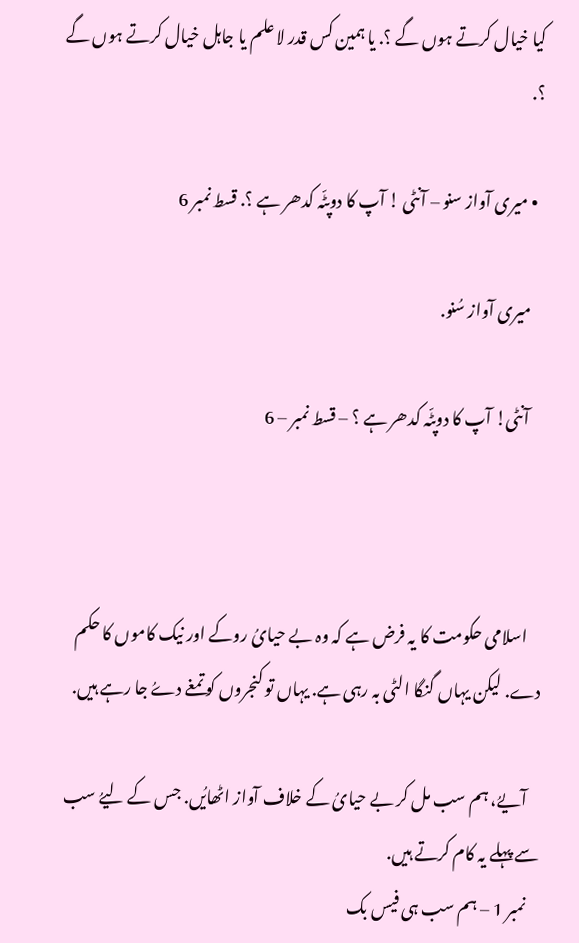کیا خیال کرتے ہوں گے ؟. یا ہمین کس قدر لا علم یا جاہل خیال کرتے ہوں گے ؟.

  • میری آواز سنو – آنٹی ! آپ کا دوپٹّہ کدھر ہے ؟. قسط نمبر 6

    میری آواز سُنو.

    آنٹی! آپ کا دوپٹّہ کدھر ہے ؟ – قسط نمبر – 6



    اسلامی حکومت کا یہ فرض ہے کہ وہ بے حیایُ روکے اور نیک کاموں کا حکم دے. لیکن یہاں گنگا الٹی بہ رہی ہے. یہاں تو کنجروں کو تمغے دےُ جا رہے ہیں.

    آیےُ، ہم سب مل کر بے حیایُ کے خلاف آواز اٹھایُں. جس کے لیےُ سب سے پہلے یہ کام کرتے ہیں.
    نمبر 1 – ہم سب ہی فیس بک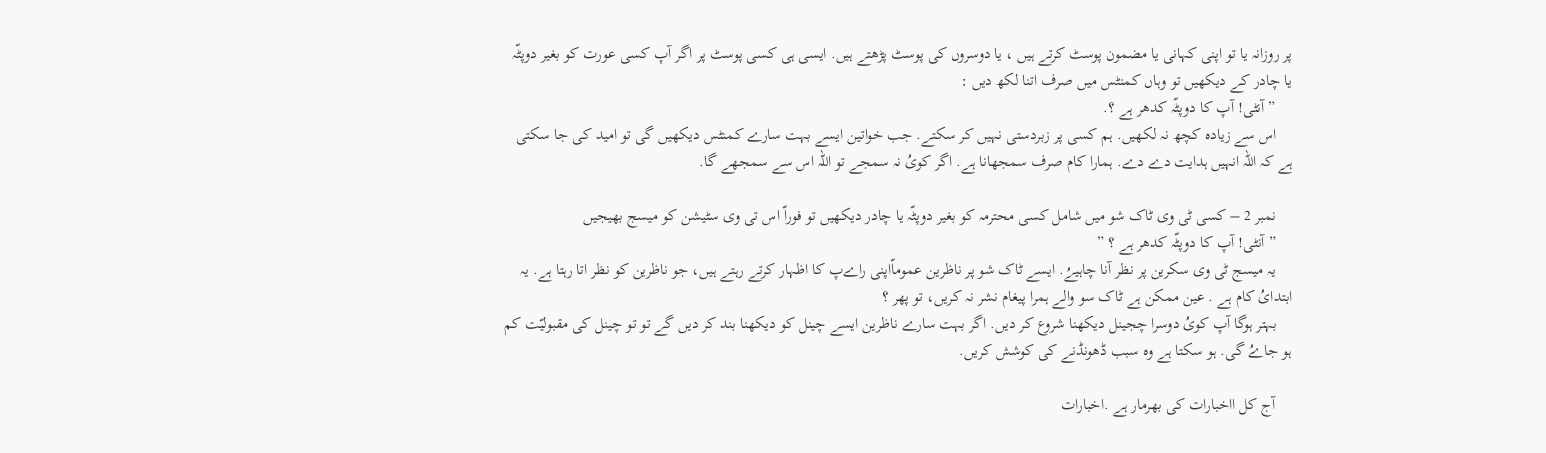پر روزانہ یا تو اپنی کہانی یا مضمون پوسٹ کرتے ہیں ، یا دوسروں کی پوسٹ پڑھتے ہیں. ایسی ہی کسی پوسٹ پر اگر آپ کسی عورت کو بغیر دوپٹّہ یا چادر کے دیکھیں تو وہاں کمنٹس میں صرف اتنا لکھ دیں :
    ” آنٹی! آپ کا دوپٹّہ کدھر ہے ؟.
    اس سے زیادہ کچھ نہ لکھیں. ہم کسی پر زبردستی نہیں کر سکتے. جب خواتین ایسے بہت سارے کمنٹس دیکھیں گی تو امید کی جا سکتی ہے کہ اللہ انہیں ہدایت دے دے. ہمارا کام صرف سمجھانا ہے. اگر کویُ نہ سمجے تو اللہ اس سے سمجھے گا.

    نمبر 2 – کسی ٹی وی ٹاک شو میں شامل کسی محترمہ کو بغیر دوپٹّہ یا چادر دیکھیں تو فوراّ اس تی وی سٹیشن کو میسج بھیجیں
    ” آنٹی! آپ کا دوپٹّہ کدھر ہے ؟ ”
    یہ میسج ٹی وی سکرین پر نظر آنا چاہیےُ. ایسے ٹاک شو پر ناظرین عموماّاپنی راےپ کا اظہار کرتے رہتے ہیں، جو ناظرین کو نظر اتا رہتا ہے. یہ ابتدایُ کام ہے . عین ممکن ہے ٹاک سو والے ہمرا پیغام نشر نہ کریں، تو پھر ؟
    بہتر ہوگا آپ کویُ دوسرا چجینل دیکھنا شروع کر دیں. اگر بہت سارے ناظرین ایسے چینل کو دیکھنا بند کر دیں گے تو تو چینل کی مقبولیّت کم ہو جاےُ گی. ہو سکتا ہے وہ سبب ڈھونڈنے کی کوشش کریں.

    آج کل ااخبارات کی بھرمار ہے .اخبارات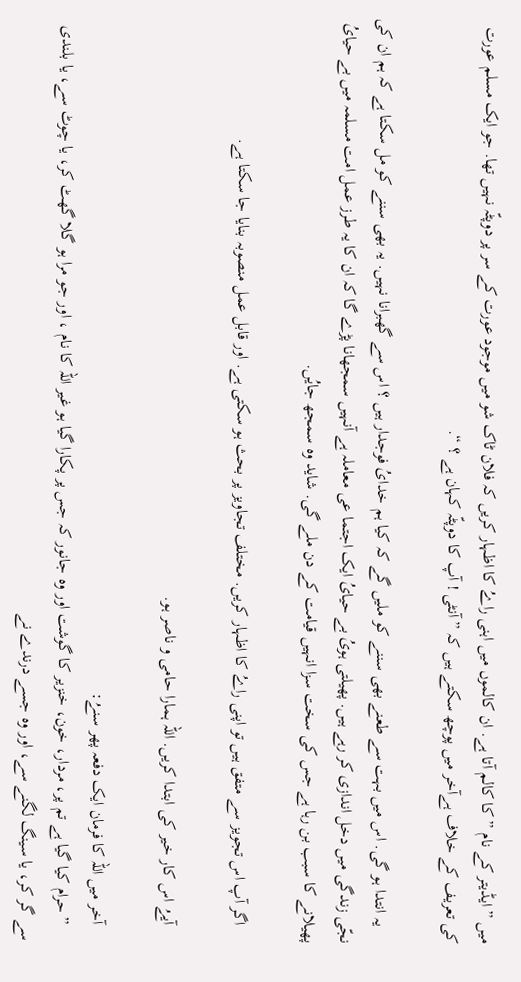میں ” ایڈیتر کے نام ” کا کالم آتا ہے. ان کالموں میں اہنی راےُ کا اظہار کریں کہ فلان ٹاک شو میں موجود عورت کے سر پر دوپٹّہ نہیں تھا. جو ایک مسلم عورت کی تعریف کے خلاف ہےآخر میں پوچھ سکتے ہیں کہ ” آنٹی ! آپ کا دوپٹّہ کہان ہے ؟ “.

    یہ انتدا ہو گی. اس میں بہت سے طعنے بھی سننے کو ملیں گے کہ کیا ہم خدایُ فوجدار ہیں ؟ اس سے گھبرانا نہیں. یہ بھی سننے کو مل سکتا ہے کہ ہم ان کی نجّی زندگی میں دخل اندازی کر رہے ہیں. پھیلتی ہویُ بے حیایُ ایک اجتما عی معاملہ ہے آنہیں سمجھانا پڑے گا کہ ان کا یہ طرز عمل امت مسلمہ میں بے حیایُ پھیلانے کا سبب بن رہا ہے جس کی سخت سزا انہیں قیامت کے دن ملے گی. شاید وہ سمجھ جایُں.

    اگر آپ اس تجویز سے متفق ہیں تو اپنی راےُ کا اظہار کریں. مختلف تجاویز پر بحث ہو سکتی ہے. اور قابل عمل منصوبہ بنایا جا سکتا ہے.

    آیےُ اس کار خیر کی ابتدا کریں. اللہ ہمارا حامی و ناصر ہو.

    آخر میں اللہ کا فرمان ایک دفعہ پھر سنےُ:
    ” حرام کیا گیا ہے تم پر، مردار، خون، خنزیر کا گوشت اور وہ جانور کہ جس پر پکارا گیا ہو غیر اللہ کا نام ، اور جو مرا ہو گلا گھٹ کر، یا چوٹ سے، یا بلندی سے گر کر، یا سینگ لگنے سے، اور وہ جسے درندے نے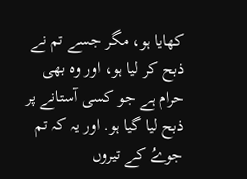کھایا ہو، مگر جسے تم نے ذبح کر لیا ہو، اور وہ بھی حرام ہے جو کسی آستانے پر ذبح لیا گیا ہو. اور یہ کہ تم جوےُ کے تیروں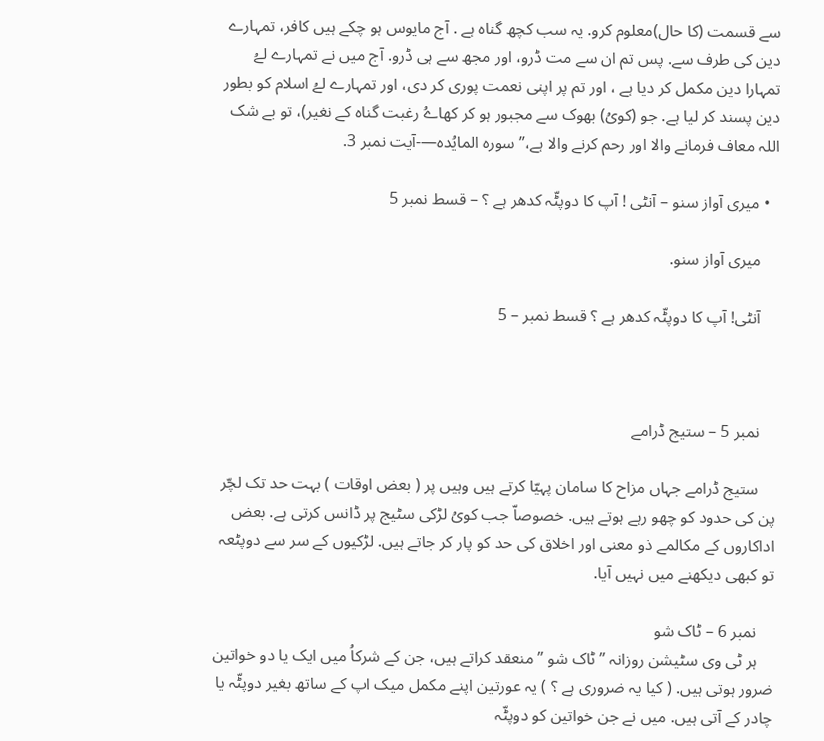سے قسمت (کا حال)معلوم کرو. یہ سب کچھ گناہ ہے . آج مایوس ہو چکے ہیں کافر، تمہارے دین کی طرف سے. پس تم ان سے مت ڈرو، اور مجھ سے ہی ڈرو. آج میں نے تمہارے لےُ تمہارا دین مکمل کر دیا ہے ، اور تم پر اپنی نعمت پوری کر دی، اور تمہارے لےُ اسلام کو بطور دین پسند کر لیا ہے. جو (کویُ) بھوک سے مجبور ہو کر کھاےُ رغبت گناہ کے نغیر)، تو بے شک اللہ معاف فرمانے والا اور رحم کرنے والا ہے،” سورہ المایُدہ—-آیت نمبر 3.

  • میری آواز سنو – آنٹی ! آپ کا دوپٹّہ کدھر ہے ؟ – قسط نمبر 5

    میری آواز سنو.

    آنٹی! آپ کا دوپٹّہ کدھر ہے ؟ قسط نمبر – 5



    نمبر 5 – ستیج ڈرامے

    ستیج ڈرامے جہاں مزاح کا سامان پہیّا کرتے ہیں وہیں پر ( بعض اوقات ) بہت حد تک لچّر پن کی حدود کو چھو رہے ہوتے ہیں. خصوصاّ جب کویُ لڑکی سٹیج پر ڈانس کرتی ہے. بعض اداکاروں کے مکالمے ذو معنی اور اخلاق کی حد کو پار کر جاتے ہیں. لڑکیوں کے سر سے دوپٹعہ تو کبھی دیکھنے میں نہیں آیا.

    نمبر 6 – ٹاک شو
    ہر ٹی وی سٹیشن روزانہ ” ٹاک شو ” منعقد کراتے ہیں، جن کے شرکاُ میں ایک یا دو خواتین ضرور ہوتی ہیں. ( کیا یہ ضروری ہے ؟ ) یہ عورتین اپنے مکمل میک اپ کے ساتھ بغیر دوپٹّہ یا چادر کے آتی ہیں. میں نے جن خواتین کو دوپٹّہ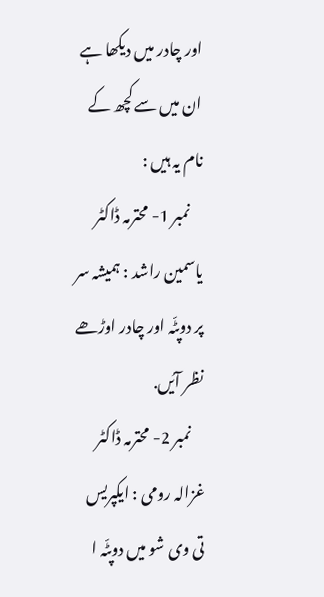اور چادر میں دیکھا ہے ان میں سے کچھ کے نام یہ ہیں :
    نمبر 1- محترمہ ڈاکٹر یاسمین راشد : ہمیشہ سر پر دوپٹّہ اور چادر اوڑھے نظر آیُں.
    نمبر 2- محترمہ ڈاکٹر غزالہ رومی : ایکپریس تی وی شو میں دوپٹّہ ا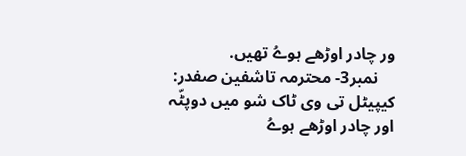ور چادر اوڑھے ہوےُ تھیں.
    نمبر3- محترمہ تاشفین صفدر: کیپیٹل تی وی ٹاک شو میں دوپٹّہ اور چادر اوڑھے ہوےُ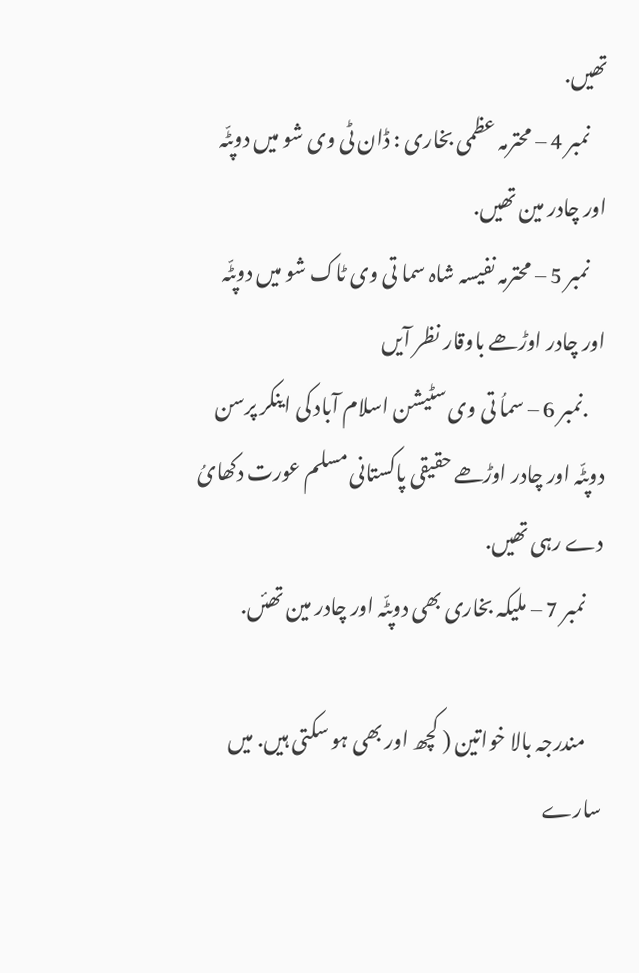تھیں.
    نمبر 4 – محترمہ عظمی بخاری : ڈان ٹی وی شو میں دوپٹّہ اور چادر مین تھیں.
    نمبر 5 – محترمہ نفیسہ شاہ سما تی وی ٹاک شو میں دوپٹّہ اور چادر اوڑھے باوقار نظر آیں
    .نمبر 6 – سماُ تی وی سٹیشن اسلام آباد کی اینکر پرسن دوپٹّہ اور چادر اوڑھے حقیقی پاکستانی مسلم عورت دکھایُ دے رہی تھیں.
    نمبر 7 – ملیکہ بخاری بھی دوپٹّہ اور چادر مین تھئں.

    مندرجہ بالا خواتین ( کچھ اور بھی ہو سکتی ہیں. میں سارے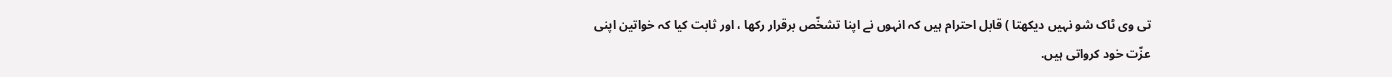تی وی ٹاک شو نہیں دیکھتا ) قابل احترام ہیں کہ انہوں نے اپنا تشخّص برقرار رکھا ، اور ثابت کیا کہ خواتین اپنی عزّت خود کرواتی ہیں.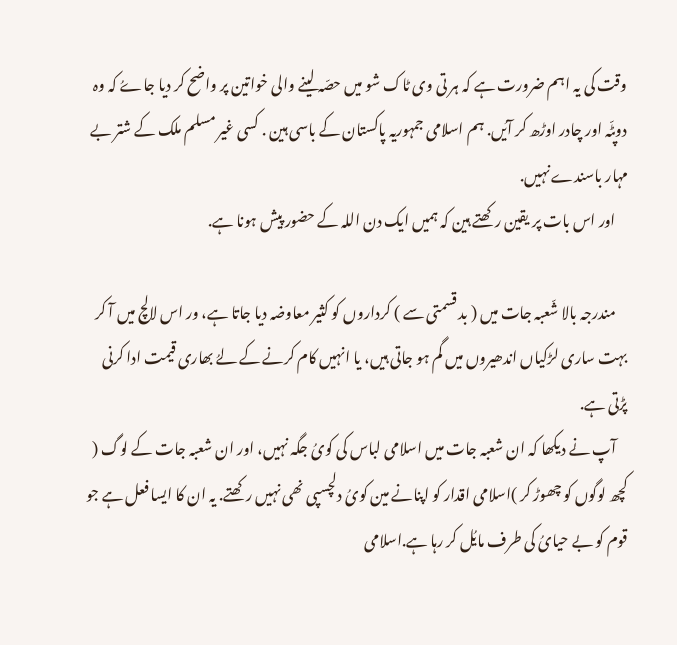وقت کی یہ اہم ضرورت ہے کہ ہر تی وی ٹاک شو میں حصّہ لینے والی خواتین پر واضح کر دیا جاےُ کہ وہ دوپٹّہ اور چادر اوڑھ کر آیُں. ہم اسلامی جمہوریہ پاکستان کے باسی ہین . کسی غیر مسلم ملک کے شتر بے مہار باسندے نہیں.
    اور اس بات پر یقین رکھتے ہین کہ ہمیں ایک دن اللہ کے حضور پیش ہونا ہے.

    مندرجہ بالا شّعبہ جات میں ( بد قسمتی سے ) کرداروں کو کثیر معاوضہ دیا جاتا ہے، ور اس لالچ میں آ کر بہت ساری لڑکیاں اندھیروں میں گم ہو جاتی ہیں، یا انہیں کام کرنے کے لےُ بھاری قیمت ادا کرنی پڑتی ہے.
    آپ نے دیکھا کہ ان شعبہ جات میں اسلامی لباس کی کویُ جگہ نہیں، اور ان شعبہ جات کے لوگ ( کچھ لوگوں کو چھوڑ کر )اسلامی اقدار کو اپنانے مین کویُ دلچسپی نھی نہیں رکھتے. یہ ان کا ایسا فعل ہے جو قوم کو بے حیایُ کی طرف مایُل کر رہا ہے.اسلامی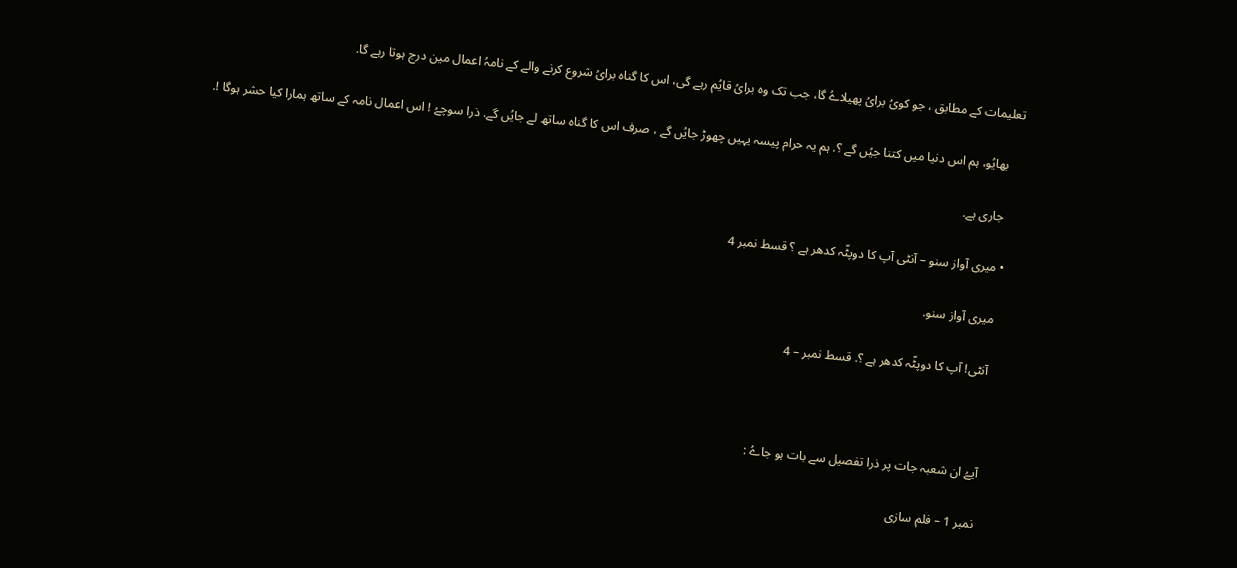تعلیمات کے مطابق ، جو کویُ برایُ پھیلاےُ گا، جب تک وہ برایُ قایُم رہے گی، اس کا گناہ برایُ شروع کرنے والے کے نامہُ اعمال مین درج ہوتا رہے گا.

    بھایُو، ہم اس دنیا میں کتنا جیُں گے ؟. ہم یہ حرام پیسہ یہیں چھوڑ جایُں گے ، صرف اس کا گناہ ساتھ لے جایُں گے. ذرا سوچےُ ! اس اعمال نامہ کے ساتھ ہمارا کیا حشر ہوگا !.

    جاری ہے.

  • میری آواز سنو – آنٹی آپ کا دوپٹّہ کدھر ہے ؟ قسط نمبر 4

    میری آواز سنو.

    آنٹی! آپ کا دوپٹّہ کدھر ہے ؟. قسط نمبر – 4



    آیےُ ان شعبہ جات پر ذرا تفصیل سے بات ہو جاےُ :

    نمبر 1 – فلم سازی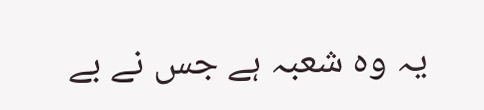یہ وہ شعبہ ہے جس نے بے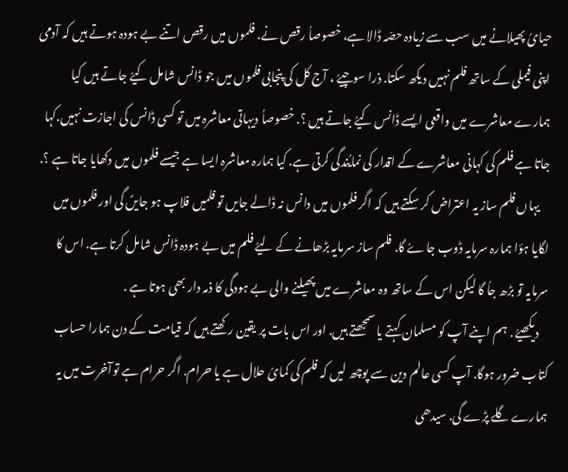حیایُ پھیلانے میں سب سے زیادہ حصّہ ڈالا ہے، خصوصاُ رقص نے. فلموں میں رقص اتنے بے ہودہ ہوتے ہیں کہ آدمی اپنی فیملی کے ساتھ فلم نہیں دیکھ سکتا. ذرا سوچیےُ ، آج کل کی پنجابی فلموں میں جو ڈانس شامل کیےُ جاتے ہیں کیا ہمارے معاشرے میں واقعی ایسے ڈانس کیےُ جاتے ہیں ؟. خصوصاُ دیہاتی معاشرہ میں تو کسی ڈانس کی اجازت نہیں.کہا جاتا ہے فلم کی کہانی معاشرے کے اقدار کی نمایُندگی کرتی ہے. کیا ہمارہ معاشرہ ایسا ہے جیسے فلموں میں دکھایا جاتا ہے ؟.
    یہاں فلم ساز یہ اعتراض کر سکتے ہیں کہ اگر فلموں میں دانس نہ ڈالے جایں تو فلمیں فلاپ ہو جایںً گی اور فلموں میں لگایا ہؤا ہمارہ سرمایہ ڈوب جاےُ گا. فلم ساز سرمایہ بڑھانے کے لیےُ فلم میں بے ہودہ ڈانس شامل کرتا ہے. اس کا سرمایہ تو بڑھ جاُ گا لیکن اس کے ساتھ وہ معاشرے میں پھیلنے والی بے ہودگی کا ذمہ دار بھی ہوتا ہے .
    دیکھیےُ . ہم اپنے آپ کو مسلمان کہتے یا سمجھتے ہیں. اور اس بات پر یقین رکھتے ہیں کہ قیامت کے دن ہمارا حساب کتاب ضرور ہوگا. آپ کسی عالم دین سے پوچھ لیں کہ فلم کی کمایُ حلال ہے یا حرام. اگر حرام ہے توآخرت میں یہ ہمارے گلے پڑے گی. سیدھی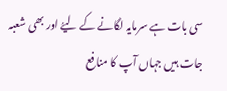سی بات ہے سرمایہ لگانے کے لیےُ اور بھی شعبہ جات ہیں جہاں آپ کا منافع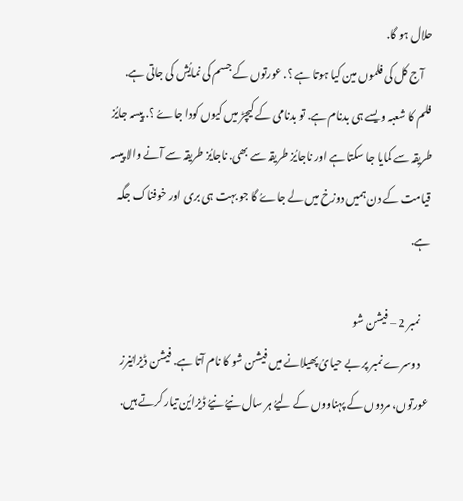حلال ہو گا.
    آج کل کی فلموں مین کیا ہوتا ہے ؟. عورتوں کے جسم کی نمایُش کی جاتی ہے. فلم کا شعبہ ویسے ہی بدنام ہے. تو بدنامی کے کیچڑ میں کیوں کودا جاےُ ؟. پیسہ جایُز طریقہ سے کمایا جا سکتا ہے اور ناجایُز طریقہ سے بھی. ناجایُز طریقہ سے آنے والا پیسہ قیامت کے دن ہمیں دوزخ میں لے جاےُ گا جو بہت ہی بری اور خوفناک جگہ ہے.

    نمبر 2 – فیشن شو
    دوسرے نمبر پر بے حیایُ پھیلانے میں فیشن شو کا نام آتا ہے. فیشن ڈیزایُنرز عورتوں، مردوں کے پہناووں کے لیےُ ہر سال نیےُ نیےُ ڈیزایُن تیار کرتے ہیں.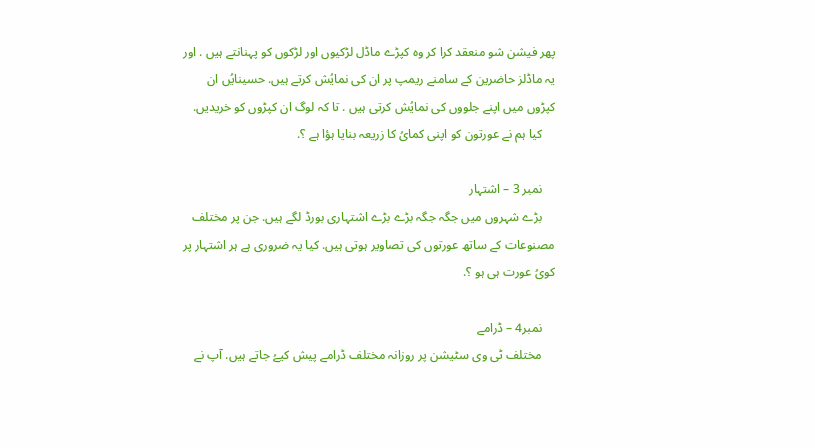پھر فیشن شو منعقد کرا کر وہ کپڑے ماڈل لڑکیوں اور لڑکوں کو پہنانتے ہیں . اور یہ ماڈلز حاضرین کے سامنے ریمپ پر ان کی نمایُش کرتے ہیں. حسینایُں ان کپڑوں میں اپنے جلووں کی نمایُش کرتی ہیں . تا کہ لوگ ان کپڑوں کو خریدیں.
    کیا ہم نے عورتون کو اپنی کمایُ کا زریعہ بنایا ہؤا ہے ؟.

    نمبر 3 – اشتہار
    بڑے شہروں میں جگہ جگہ بڑے بڑے اشتہاری بورڈ لگے ہیں. جن پر مختلف مصنوعات کے ساتھ عورتوں کی تصاویر ہوتی ہیں. کیا یہ ضروری ہے ہر اشتہار پر کویُ عورت ہی ہو ؟.

    نمبر4 – ڈرامے
    مختلف ٹی وی سٹیشن پر روزانہ مختلف ڈرامے پیش کیےُ جاتے ہیں. آپ نے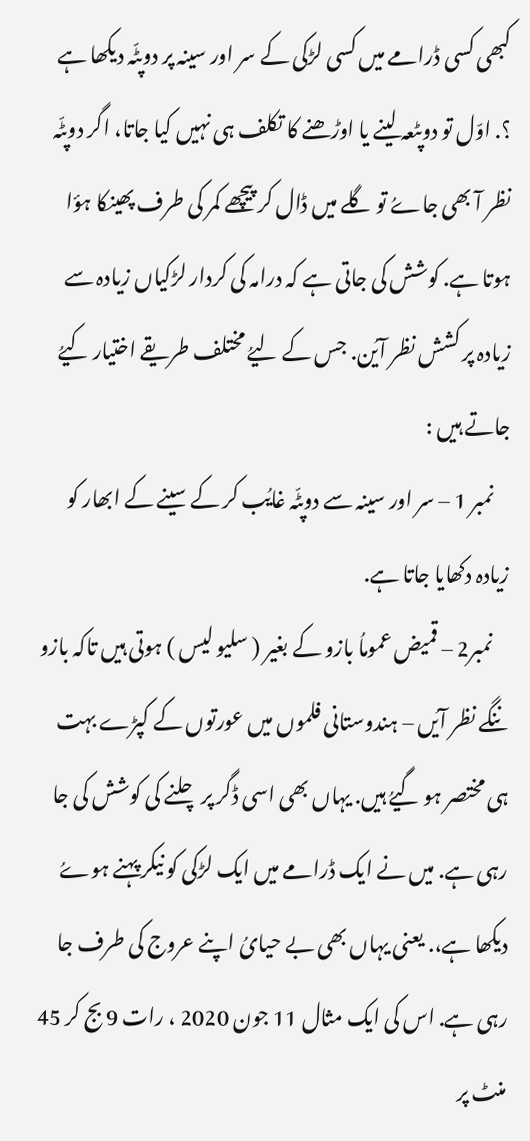کبھی کسی ڈرامے میں کسی لڑکی کے سر اور سینہ پر دوپٹّہ دیکھا ہے ؟. اوّل تو دوپٹعہ لینے یا اوڑھنے کا تکلف ہی نہیں کیا جاتا، اگر دوپٹّہ نظر آ بھی جاےُ تو گلے میں ڈال کر پیچھے کمر کی طرف پھینکا ہؤا ہوتا ہے. کوشش کی جاتی ہے کہ درامہ کی کردار لڑکیاں زیادہ سے زیادہ پر کشش نظر آیُن. جس کے لیےُ مختلف طریقے اختیار کیےُ جاتے ہیں :
    نمبر 1 – سر اور سینہ سے دوپٹّہ غایُب کر کے سینے کے ابھار کو زیادہ دکھایا جاتا ہے.
    نمبر2 – قمیض عموماُ بازو کے بغیر ( سلیو لیس ) ہوتی ہیں تاکہ بازو ننگے نظر آیُں – ہندوستانی فلموں میں عورتوں کے کپڑے بہت ہی مختصر ہو گیےُ ہیں. یہاں بھی اسی ڈگر پر چلنے کی کوشش کی جا رہی ہے. میں نے ایک ڈرامے میں ایک لڑکی کو نیکر پہنے ہوےُ دیکھا ہے،. یعنی یہاں بھی بے حیایُ اپنے عروج کی طرف جا رہی ہے. اس کی ایک مثال 11 جون 2020 ، رات 9 بج کر 45 منٹ پر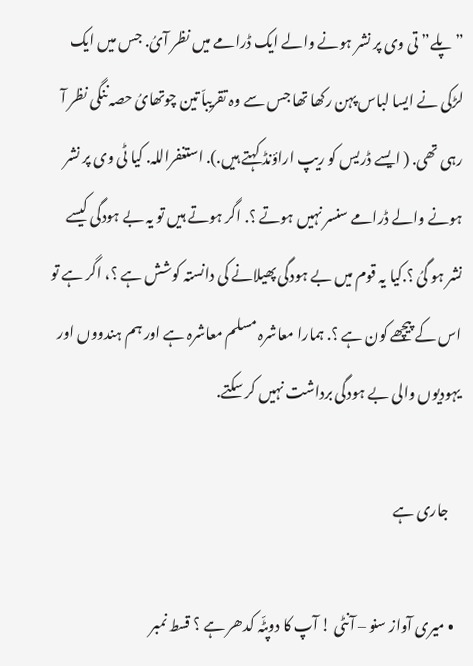” پلے” تی وی پر نشر ہونے والے ایک ڈرامے میں نظر آیُ. جس میں ایک لڑکی نے ایسا لباس پہن رکھا تھا جس سے وہ تقریباّ تین چوتھایُ حصہ ننگی نظر آ رہی تھی. ( ایسے ڈریس کو ریپ اراؤنڈ کہتے ہیں.). استغفراللہ. کیا ٹی وی پر نشر ہونے والے ڈرامے سنسر نہیں ہوتے ؟. اگر ہوتے ہیں تو یہ بے ہودگی کیسے نشر ہو گیُ ؟.کیا یہ قوم میں بے ہودگی پھیلانے کی دانستہ کوشش ہے ؟، اگر ہے تو اس کے پیچھے کون ہے ؟. ہمارا معاشرہ مسلم معاشرہ ہے اور ہم ہندووں اور یہودیوں والی بے ہودگی برداشت نہیں کر سکتے.

    جاری ہے

  • میری آواز سنو – آنٹی ! آپ کا دوپٹّہ کدھر ہے ؟ قسط نمبر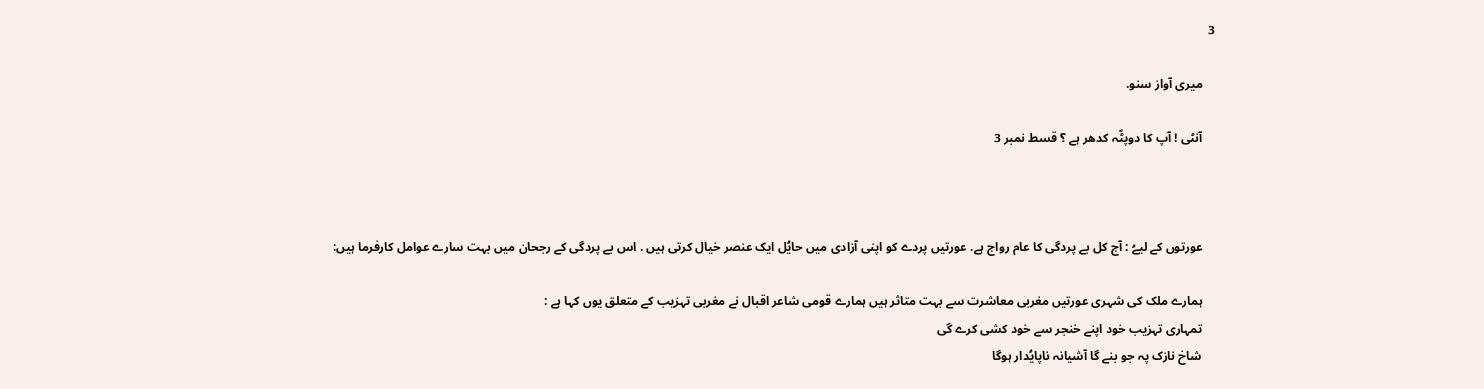3

    میری آواز سنو.

    آنٹی ! آپ کا دوپٹّہ کدھر ہے ؟ قسط نمبر 3



    عورتوں کے لیےُ : آج کل بے پردگی کا عام رواج ہے. عورتیں پردے کو اپنی آزادی میں حایُل ایک عنصر خیال کرتی ہیں . اس بے پردگی کے رجحان میں بہت سارے عوامل کارفرما ہیں:

    ہمارے ملک کی شہری عورتیں مغربی معاشرت سے بہت متاثر ہیں ہمارے قومی شاعر اقبال نے مغربی تہزیب کے متعلق یوں کہا ہے :
    تمہاری تہزیب خود اپنے خنجر سے خود کشی کرے گی
    شاخ نازک پہ جو بنے گا آشیانہ ناپایُدار ہوگا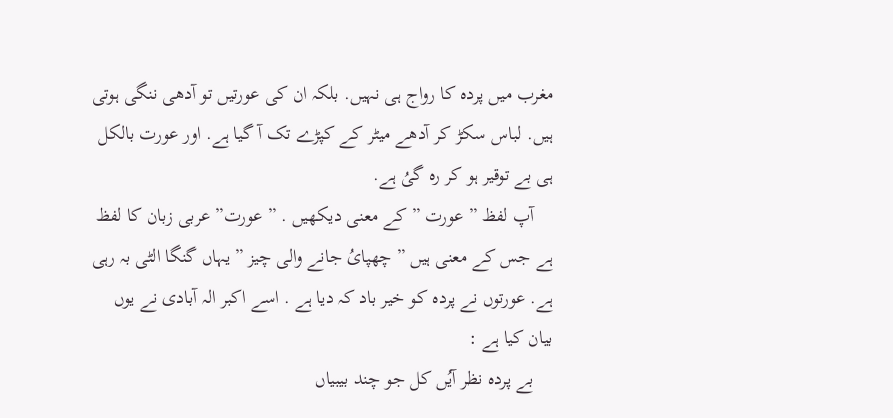مغرب میں پردہ کا رواج ہی نہیں. بلکہ ان کی عورتیں تو آدھی ننگی ہوتی ہیں. لباس سکڑ کر آدھے میٹر کے کپڑے تک آ گیا ہے. اور عورت بالکل ہی بے توقیر ہو کر رہ گیُ ہے.
    آپ لفظ ” عورت ” کے معنی دیکھیں . ” عورت” عربی زبان کا لفظ ہے جس کے معنی ہیں ” چھپایُ جانے والی چیز ” یہاں گنگا الٹی بہ رہی ہے. عورتوں نے پردہ کو خیر باد کہ دیا ہے . اسے اکبر الہ آبادی نے یوں بیان کیا ہے :
    بے پردہ نظر آیُں کل جو چند بیبیاں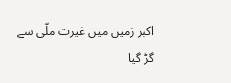اکبر زمیں میں غیرت ملّی سے گڑ گیا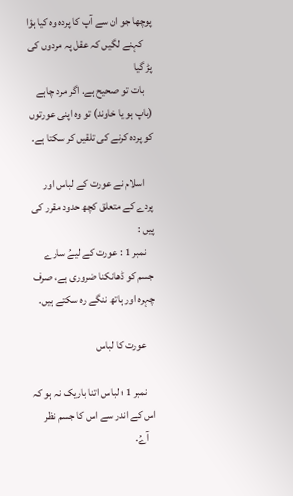پوچھا جو ان سے آپ کا پردہ وہ کیا ہؤا
    کہنے لگیں کہ عقل پہ مردوں کی پڑ گیا
    بات تو صحیح ہے. اگر مرد چاہے (باپ ہو یا خاوند) تو وہ اپنی عورتوں کو پردہ کرنے کی تلقیں کر سکتا ہے.

    اسلام نے عورت کے لباس اور پردے کے متعلق کچھ حدود مقرر کی پیں :
    نمبر 1 : عورت کے لیےُ سارے جسم کو ڈھانکنا ضروری ہے، صرف چہرہ اور ہاتھ ننگے رہ سکتے ہیں.

    عورت کا لباس

    نمبر 1 ؛ لباس اتنا باریک نہ ہو کہ اس کے اندر سے اس کا جسم نظر
    آےُ.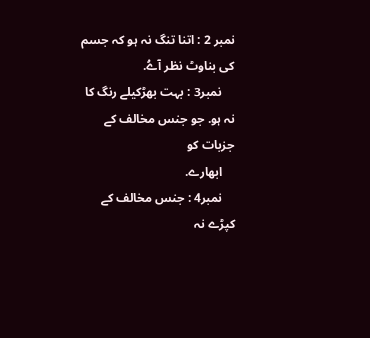نمبر 2 : اتنا تنگ نہ ہو کہ جسم کی بناوٹ نظر آےُ.
    نمبر3 : بہت بھڑکیلے رنگ کا نہ ہو. جو جنس مخالف کے جزبات کو
    ابھارے.
    نمبر4 : جنس مخالف کے کپڑے نہ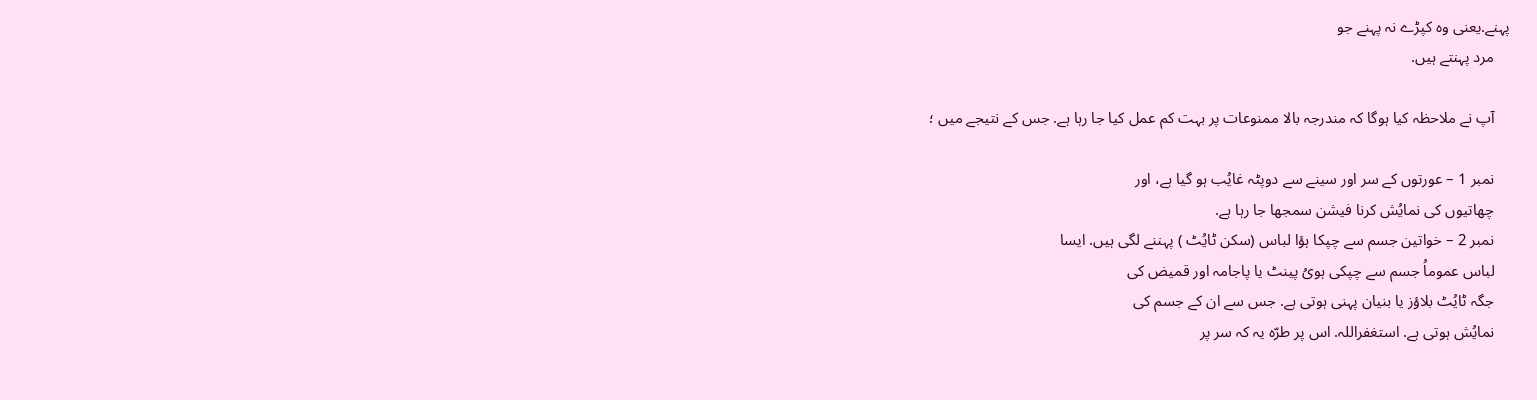پہنے.یعنی وہ کپڑے نہ پہنے جو
    مرد پہنتے ہیں.

    آپ نے ملاحظہ کیا ہوگا کہ مندرجہ بالا ممنوعات پر بہت کم عمل کیا جا رہا ہے. جس کے نتیجے میں ؛

    نمبر 1 – عورتوں کے سر اور سینے سے دوپٹہ غایُب ہو گیا ہے، اور
    چھاتیوں کی نمایُش کرنا فیشن سمجھا جا رہا ہے.
    نمبر 2 – خواتین جسم سے چپکا ہؤا لباس (سکن ٹایُٹ ) پہننے لگی ہیں. ایسا
    لباس عموماُ جسم سے چپکی ہویُ پینٹ یا پاجامہ اور قمیض کی
    جگہ ٹایُٹ بلاؤز یا بنیان پہنی ہوتی ہے. جس سے ان کے جسم کی
    نمایُش ہوتی ہے. استغفراللہ. اس پر طرّہ یہ کہ سر پر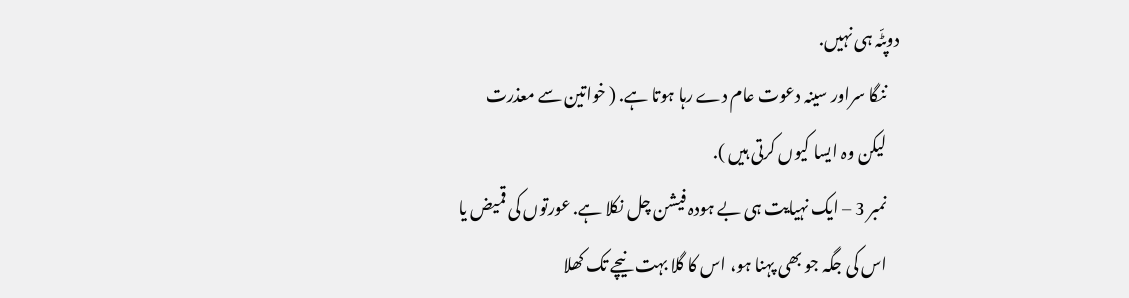دوپٹّہ ہی نہیں.
    ننگا سراور سینہ دعوت عام دے رہا ہوتا ہے. ( خواتین سے معذرت
    لیکن وہ ایسا کیوں کرتی ہیں ).
    نمبر 3 – ایک نہیایت ہی بے ہودہ فیشن چل نکلا ہے. عورتوں کی قمیض یا
    اس کی جگہ جو بھی پہنا ہو، اس کا گلا بہت نیچے تک کھلا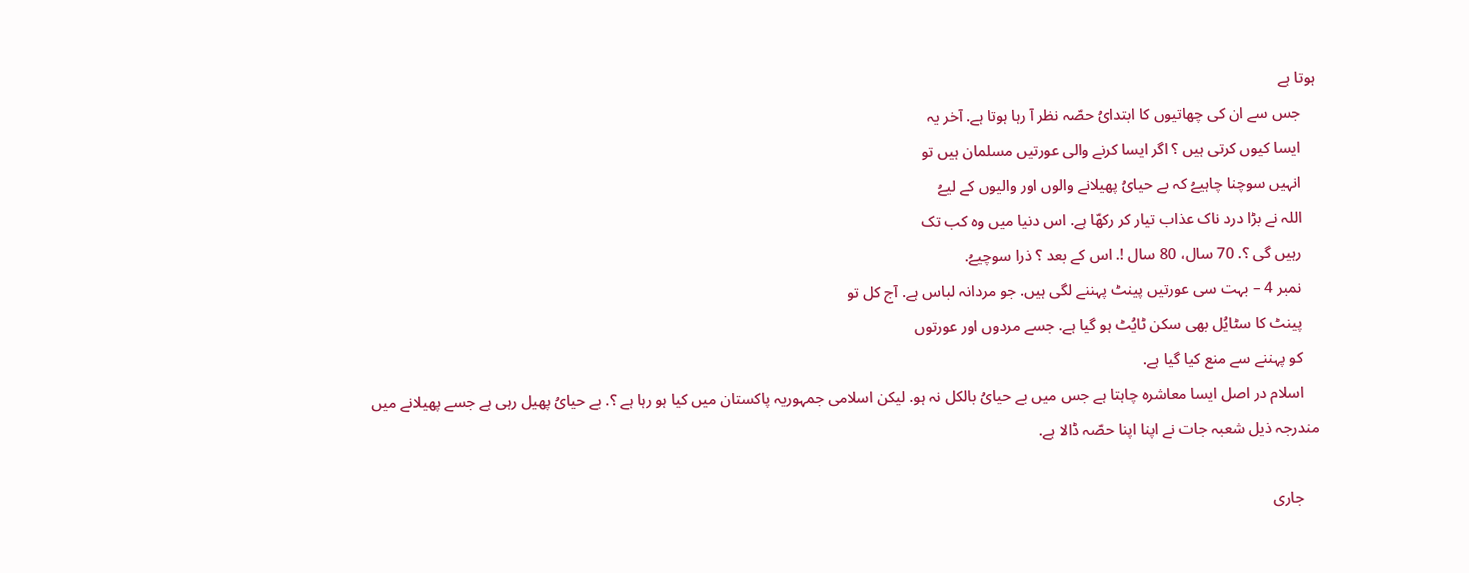ہوتا ہے
    جس سے ان کی چھاتیوں کا ابتدایُ حصّہ نظر آ رہا ہوتا ہے. آخر یہ
    ایسا کیوں کرتی ہیں ؟ اگر ایسا کرنے والی عورتیں مسلمان ہیں تو
    انہیں سوچنا چاہیےُ کہ بے حیایُ پھیلانے والوں اور والیوں کے لیےُ
    اللہ نے بڑا درد ناک عذاب تیار کر رکھّا ہے. اس دنیا میں وہ کب تک
    رہیں گی ؟. 70 سال، 80 سال !. اس کے بعد ؟ ذرا سوچیےُ.
    نمبر 4 – بہت سی عورتیں پینٹ پہننے لگی ہیں. جو مردانہ لباس ہے. آج کل تو
    پینٹ کا سٹایُل بھی سکن ٹایُٹ ہو گیا ہے. جسے مردوں اور عورتوں
    کو پہننے سے منع کیا گیا ہے.
    اسلام در اصل ایسا معاشرہ چاہتا ہے جس میں بے حیایُ بالکل نہ ہو. لیکن اسلامی جمہوریہ پاکستان میں کیا ہو رہا ہے ؟. بے حیایُ پھیل رہی ہے جسے پھیلانے میں مندرجہ ذیل شعبہ جات نے اپنا اپنا حصّہ ڈالا ہے.

    جاری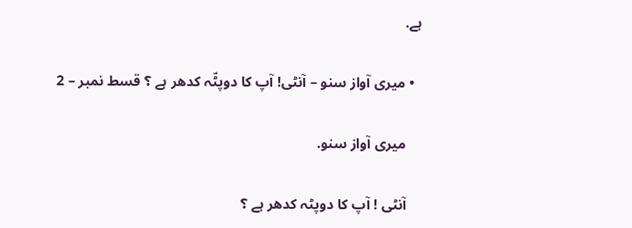ہے.

  • میری آواز سنو – آنٹی! آپ کا دوپٹّہ کدھر ہے ؟ قسط نمبر – 2

    میری آواز سنو.

    آنٹی ! آپ کا دوپٹہ کدھر ہے ؟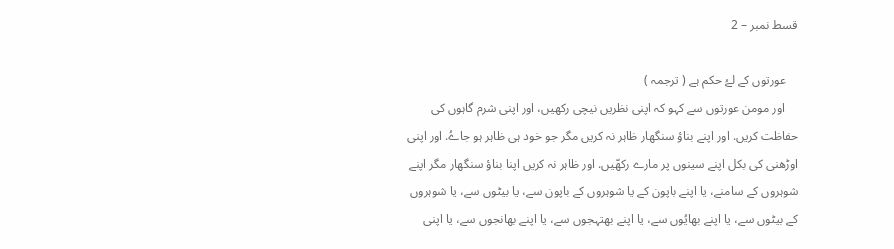قسط نمبر – 2

    عورتوں کے لےُ حکم ہے ( ترجمہ )
    اور مومن عورتوں سے کہو کہ اپنی نظریں نیچی رکھیں، اور اپنی شرم گاہوں کی حفاظت کریں. اور اپنے بناؤ سنگھار ظاہر نہ کریں مگر جو خود ہی ظاہر ہو جاےُ. اور اپنی اوڑھنی کی بکل اپنے سینوں پر مارے رکھّیں. اور ظاہر نہ کریں اپنا بناؤ سنگھار مگر اپنے شوہروں کے سامنے، یا اپنے باپون کے یا شوہروں کے باپون سے، یا بیٹوں سے، یا شوہروں کے بیٹوں سے، یا اپنے بھایُوں سے، یا اپنے بھتہجوں سے، یا اپنے بھانجوں سے، یا اپنی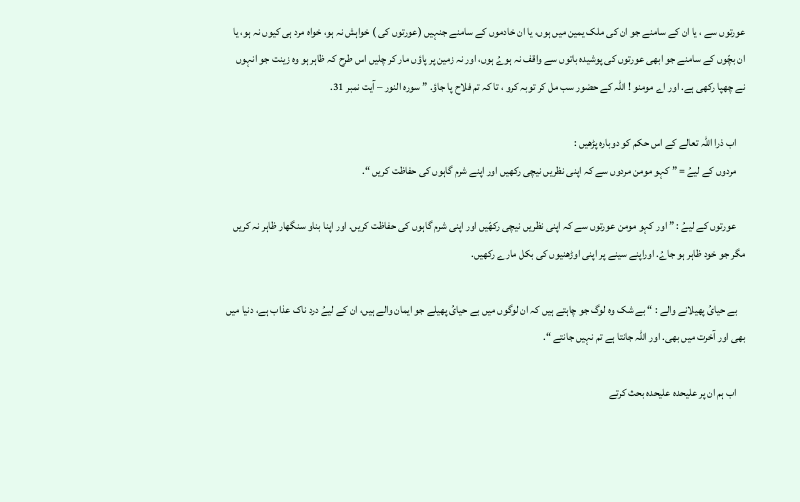عورتوں سے ، یا ان کے سامنے جو ان کی ملک یمین میں ہوں، یا ان خادموں کے سامنے جنہیں (عورتوں کی ) خواہش نہ ہو، خواہ مرد ہی کیوں نہ ہو، یا ان بچّوں کے سامنے جو ابھی عورتوں کی پوشیدہ باتوں سے واقف نہ ہوےُ ہوں، اور نہ زمین پر پاؤں مار کر چلیں اس طرح کہ ظاہر ہو وہ زینت جو انہوں نے چھپا رکھی ہے. اور اے مومنو ! اللہ کے حضور سب مل کر توبہ کرو ، تا کہ تم فلاح پا جاؤ. ” سورہ النور – آیت نمبر 31.

    اب ذرا اللہ تعالے کے اس حکم کو دوبارہ پڑھیں :
    مردوں کے لیےُ = ” کہو مومن مردوں سے کہ اپنی نظریں نیچی رکھیں اور اپنے شرم گاہوں کی حفاظت کریں “.

    عورتوں کے لیےُ : ” اور کہو مومن عورتوں سے کہ اپنی نظریں نیچی رکھّیں اور اپنی شرم گاہوں کی حفاظت کریں. اور اپنا بناو سنگھار ظاہر نہ کریں مگر جو خود ظاہر ہو جاےُ. اوراپنے سینے پر اپنی اوڑھنیوں کی بکل مارے رکھیں.

    بے حیایُ پھیلانے والے : “ بے شک وہ لوگ جو چاہتے ہیں کہ ان لوگوں میں بے حیایُ پھیلے جو ایمان والے ہیں، ان کے لیےُ درد ناک عذاب ہے، دنیا میں بھی اور آخرت میں بھی. اور اللہ جانتا ہے تم نہیں جانتے “.

    اب ہم ان پر علیحدہ علیحدہ بحث کرتے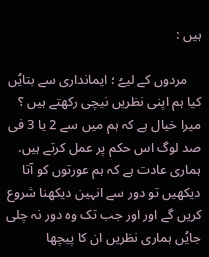ہیں :

    مردوں کے لیےُ ؛ ایمانداری سے بتایُں کیا ہم اپنی نظریں نیچی رکھتے ہیں ؟ میرا خیال ہے کہ ہم میں سے 2 یا 3 فی صد لوگ اس حکم پر عمل کرتے ہیں. ہماری عادت ہے کہ ہم عورتوں کو آتا دیکھیں تو دور سے انہین دیکھنا شروع کریں گے اور اور جب تک وہ دور نہ چلی جایُں ہماری نظریں ان کا پیچھا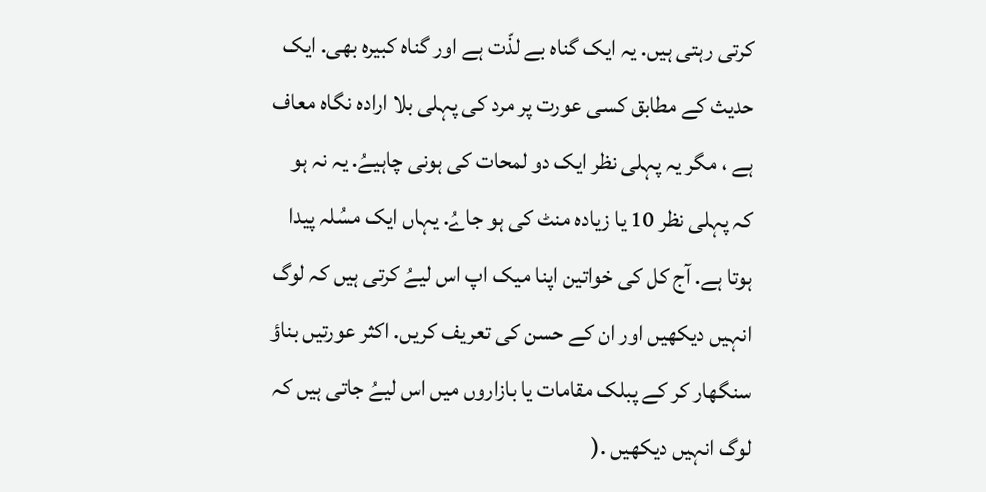کرتی رہتی ہیں. یہ ایک گناہ بے لذّت ہے اور گناہ کبیرہ بھی. ایک حدیث کے مطابق کسی عورت پر مرد کی پہلی بلا ارادہ نگاہ معاف ہے ، مگر یہ پہلی نظر ایک دو لمحات کی ہونی چاہیےُ. یہ نہ ہو کہ پہلی نظر 10 یا زیادہ منٹ کی ہو جاےُ. یہاں ایک مسُلہ پیدا ہوتا ہے. آج کل کی خواتین اپنا میک اپ اس لیےُ کرتی ہیں کہ لوگ انہیں دیکھیں اور ان کے حسن کی تعریف کریں. اکثر عورتیں بناؤ سنگھار کر کے پبلک مقامات یا بازاروں میں اس لیےُ جاتی ہیں کہ لوگ انہیں دیکھیں .(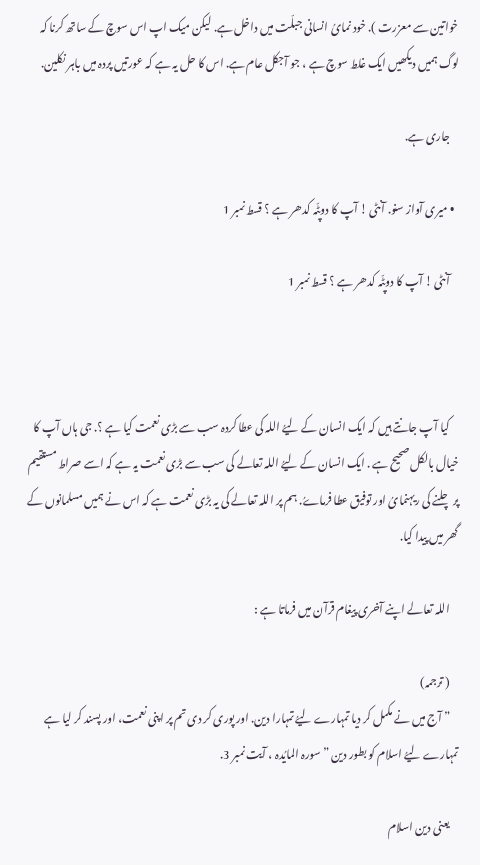خواتین سے معزرت ). خود نمایُ انسانی جبلّت میں داخل ہے. لیکن میک اپ اس سوچ کے ساتھ کرنا کہ لوگ ہمیں دیکھیں ایک غلط سوچ ہے ، جو آجکل عام ہے. اس کا حل یہ ہے کہ عورتیں پردہ میں باہر نکلین.

    جاری ہے.

  • میری آواز سنو. آنٹی ! آپ کا دوپٹّہ کدھر ہے ؟ قسط نمبر 1

    آنٹی ! آپ کا دوپٹّہ کدھر ہے ؟ قسط نمبر 1



    کیا آپ جانتے ہیں کہ ایک انسان کے لیےُ اللہ کی عطا کردہ سب سے بڑی نعمت کیا ہے ؟. جی ہاں آپ کا خیال بالکل صحیح ہے . ایک انسان کے لیےُ اللہ تعالے کی سب سے بڑی نعمت یہ ہے کہ اسے صراط مستقیم پر چلنے کی ریہنمایُ اور توفیق عطا فرماےُ. ہم پر اللہ تعالے کی یہ بڑی نعمت ہے کہ اس نے ہمیں مسلمانوں کے گھر میں پیدا کیا.

    اللہ تعالے اپنے آخری پیغام قرآن میں فرماتا ہے :

    ( ترجمہ)
    ” آج میں نے مکمل کر دیا تمہارے لیےُ تمہارا دین. اور پوری کر دی تم پر اپنی نعمت، اور پسند کر لیا ہے تمہارے لیےُ اسلام کو بطور دین ” سورہ المایُدہ ، آیت نمبر 3.

    یعنی دین اسلام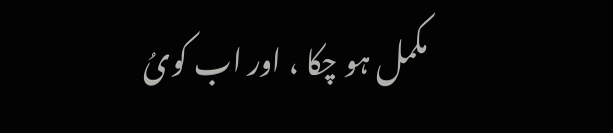مکمل ہو چکا ، اور اب کویُ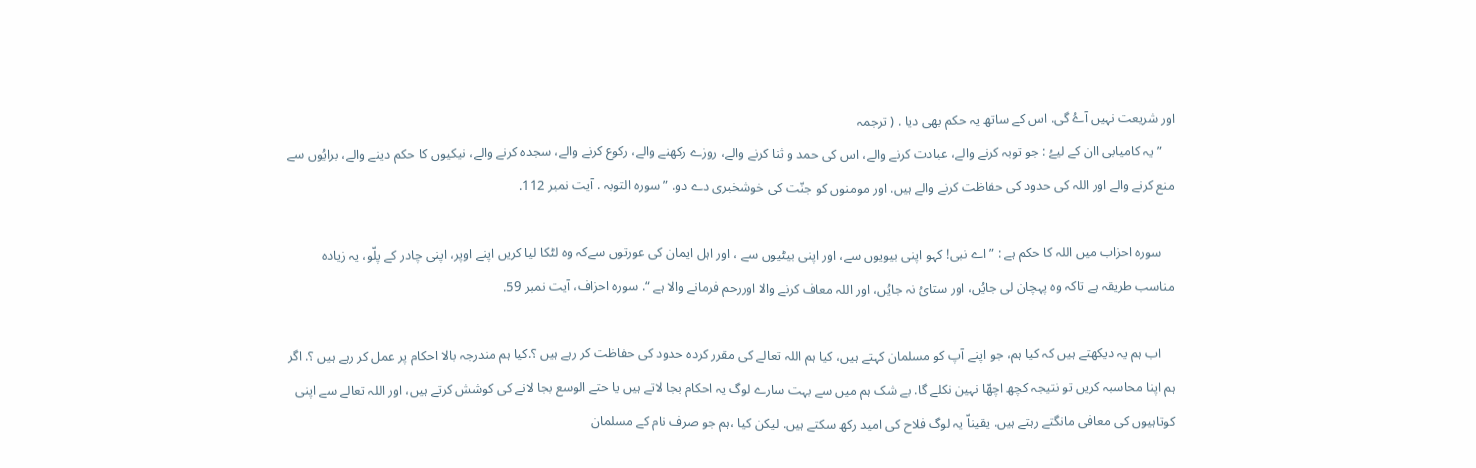اور شریعت نہیں آےُ گی. اس کے ساتھ یہ حکم بھی دیا . ( ترجمہ
    ” یہ کامیابی اان کے لیےُ : جو توبہ کرنے والے، عبادت کرنے والے، اس کی حمد و ثنا کرنے والے، روزے رکھنے والے، رکوع کرنے والے، سجدہ کرنے والے، نیکیوں کا حکم دینے والے، برایُوں سے منع کرنے والے اور اللہ کی حدود کی حفاظت کرنے والے ہیں. اور مومنوں کو جنّت کی خوشخبری دے دو. ” سورہ التوبہ . آیت نمبر 112.

    سورہ احزاب میں اللہ کا حکم ہے : ” اے نبی! کہو اپنی بیویوں سے، اور اپنی بیٹیوں سے ، اور اہل ایمان کی عورتوں سےکہ وہ لٹکا لیا کریں اپنے اوپر، اپنی چادر کے پلّو، یہ زیادہ مناسب طریقہ ہے تاکہ وہ پہچان لی جایُں، اور ستایُ نہ جایُں، اور اللہ معاف کرنے والا اوررحم فرمانے والا ہے “. سورہ احزاف، آیت نمبر 59.

    اب ہم یہ دیکھتے ہیں کہ کیا ہم، جو اپنے آپ کو مسلمان کہتے ہیں، کیا ہم اللہ تعالے کی مقرر کردہ حدود کی حفاظت کر رہے ہیں ؟.کیا ہم مندرجہ بالا احکام پر عمل کر رہے ہیں ؟. اگر ہم اپنا محاسبہ کریں تو نتیجہ کچھ اچھّا نہین نکلے گا. بے شک ہم میں سے بہت سارے لوگ یہ احکام بجا لاتے ہیں یا حتے الوسع بجا لانے کی کوشش کرتے ہیں، اور اللہ تعالے سے اپنی کوتاہیوں کی معافی مانگتے رہتے ہیں. یقیناّ یہ لوگ فلاح کی امید رکھ سکتے ہیں. لیکن کیا ،ہم جو صرف نام کے مسلمان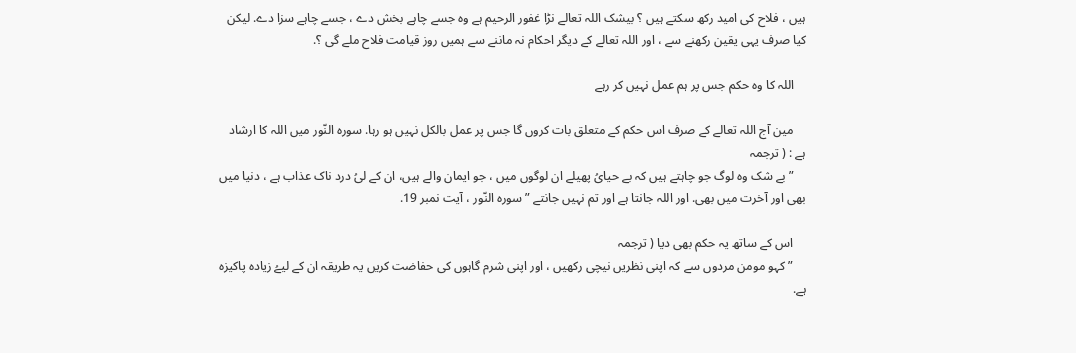ہیں ، فلاح کی امید رکھ سکتے ہیں ؟ بیشک اللہ تعالے نڑا غفور الرحیم ہے وہ جسے چاہے بخش دے ، جسے چاہے سزا دے. لیکن کیا صرف یہی یقین رکھنے سے ، اور اللہ تعالے کے دیگر احکام نہ ماننے سے ہمیں روز قیامت فلاح ملے گی ؟.

    اللہ کا وہ حکم جس پر ہم عمل نہیں کر رہے

    مین آج اللہ تعالے کے صرف اس حکم کے متعلق بات کروں گا جس پر عمل بالکل نہیں ہو رہا. سورہ النّور میں اللہ کا ارشاد ہے : ( ترجمہ
    ” بے شک وہ لوگ جو چاہتے ہیں کہ بے حیایُ پھیلے ان لوگوں میں ، جو ایمان والے ہیں، ان کے لیُ درد ناک عذاب ہے ، دنیا میں بھی اور آخرت میں بھی. اور اللہ جانتا ہے اور تم نہیں جانتے ” سورہ النّور ، آیت نمبر 19.

    اس کے ساتھ یہ حکم بھی دیا ( ترجمہ
    ” کہو مومن مردوں سے کہ اپنی نظریں نیچی رکھیں ، اور اپنی شرم گاہوں کی حفاضت کریں یہ طریقہ ان کے لیےُ زیادہ پاکیزہ ہے.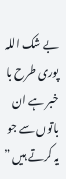بے شک اللہ پوری طرح با خبر ہے ان باتوں سے جو یہ کرتے ہیں ”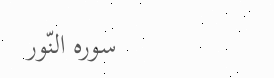سورہ النّور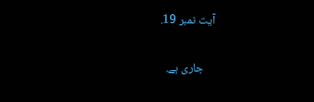آیت نمبر 19.

    جاری ہے.